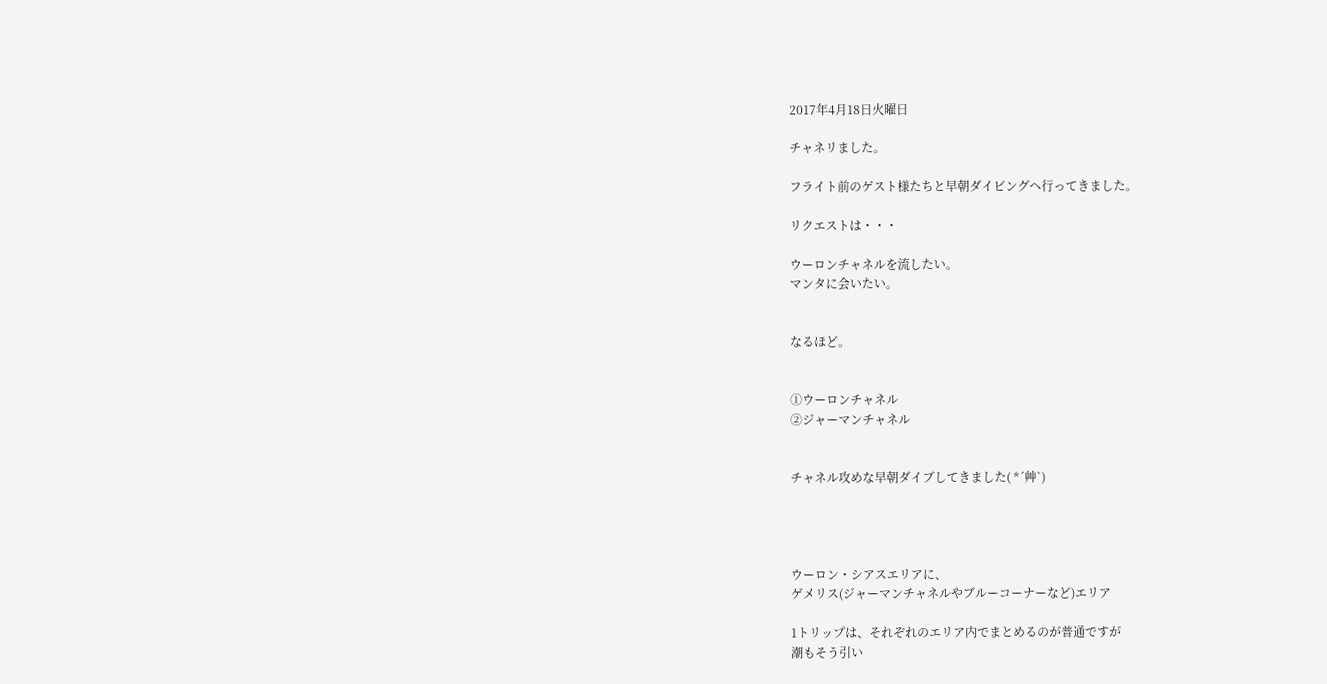2017年4月18日火曜日

チャネリました。

フライト前のゲスト様たちと早朝ダイビングへ行ってきました。

リクエストは・・・

ウーロンチャネルを流したい。
マンタに会いたい。


なるほど。


①ウーロンチャネル
②ジャーマンチャネル


チャネル攻めな早朝ダイブしてきました( *´艸`)




ウーロン・シアスエリアに、
ゲメリス(ジャーマンチャネルやブルーコーナーなど)エリア

1トリップは、それぞれのエリア内でまとめるのが普通ですが
潮もそう引い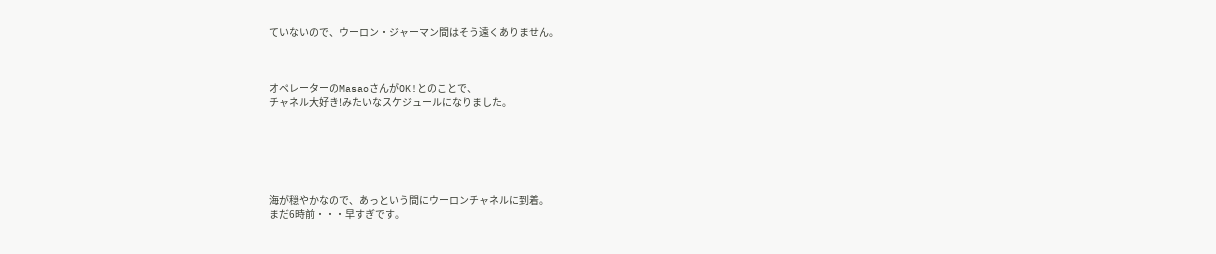ていないので、ウーロン・ジャーマン間はそう遠くありません。



オペレーターのMasaoさんがOK!とのことで、
チャネル大好き!みたいなスケジュールになりました。






海が穏やかなので、あっという間にウーロンチャネルに到着。
まだ6時前・・・早すぎです。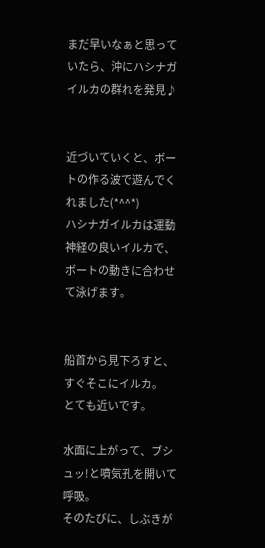まだ早いなぁと思っていたら、沖にハシナガイルカの群れを発見♪


近づいていくと、ボートの作る波で遊んでくれました(*^^*)
ハシナガイルカは運動神経の良いイルカで、ボートの動きに合わせて泳げます。


船首から見下ろすと、すぐそこにイルカ。
とても近いです。

水面に上がって、ブシュッ!と噴気孔を開いて呼吸。
そのたびに、しぶきが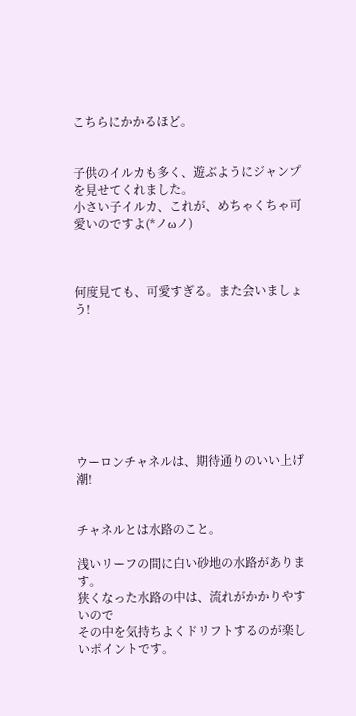こちらにかかるほど。


子供のイルカも多く、遊ぶようにジャンプを見せてくれました。
小さい子イルカ、これが、めちゃくちゃ可愛いのですよ(*ノωノ)



何度見ても、可愛すぎる。また会いましょう!








ウーロンチャネルは、期待通りのいい上げ潮!


チャネルとは水路のこと。

浅いリーフの間に白い砂地の水路があります。
狭くなった水路の中は、流れがかかりやすいので
その中を気持ちよくドリフトするのが楽しいポイントです。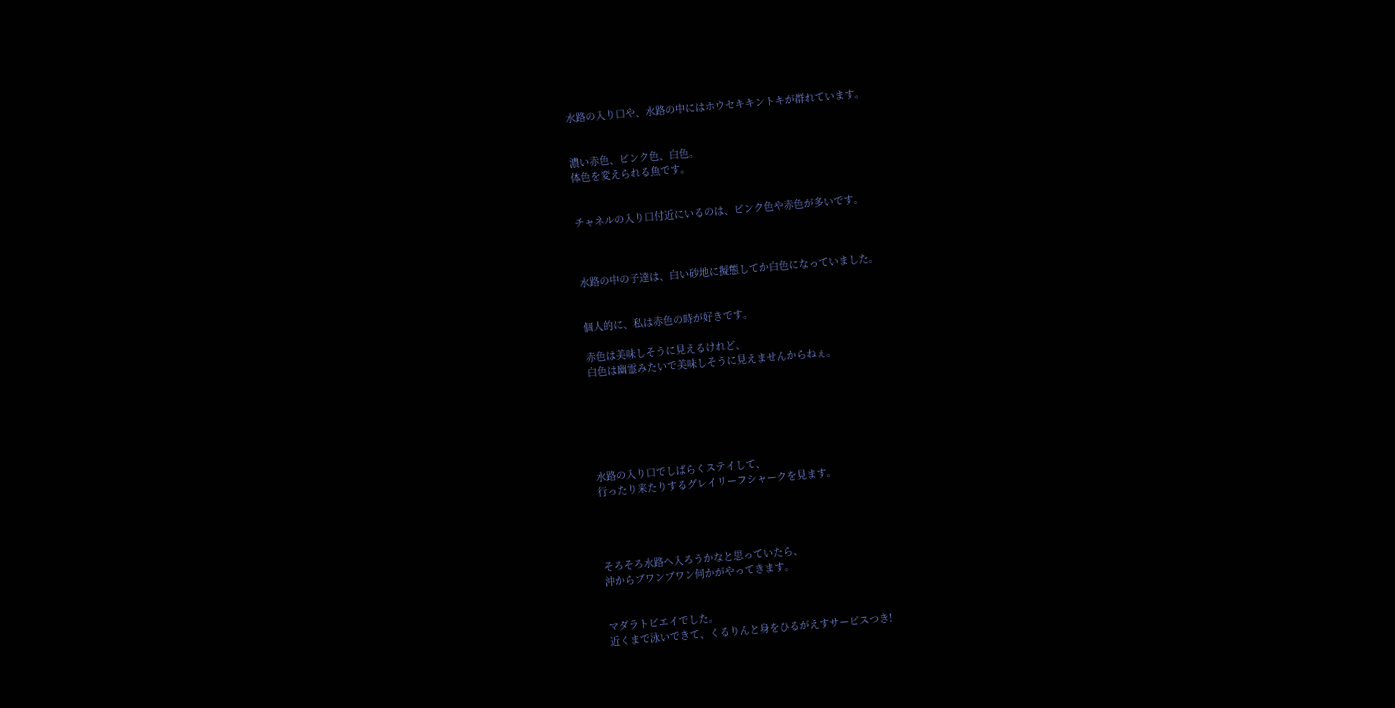水路の入り口や、水路の中にはホウセキキントキが群れています。


濃い赤色、ピンク色、白色。
体色を変えられる魚です。


チャネルの入り口付近にいるのは、ピンク色や赤色が多いです。



水路の中の子達は、白い砂地に擬態してか白色になっていました。


個人的に、私は赤色の時が好きです。

赤色は美味しそうに見えるけれど、
白色は幽霊みたいで美味しそうに見えませんからねぇ。






水路の入り口でしばらくステイして、
行ったり来たりするグレイリーフシャークを見ます。




そろそろ水路へ入ろうかなと思っていたら、
沖からブワンブワン何かがやってきます。


マダラトビエイでした。
近くまで泳いできて、くるりんと身をひるがえすサービスつき!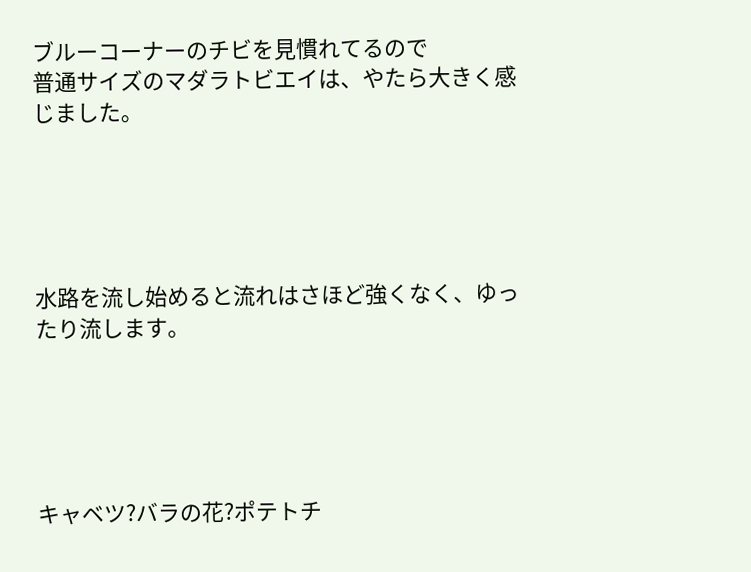ブルーコーナーのチビを見慣れてるので
普通サイズのマダラトビエイは、やたら大きく感じました。





水路を流し始めると流れはさほど強くなく、ゆったり流します。





キャベツ?バラの花?ポテトチ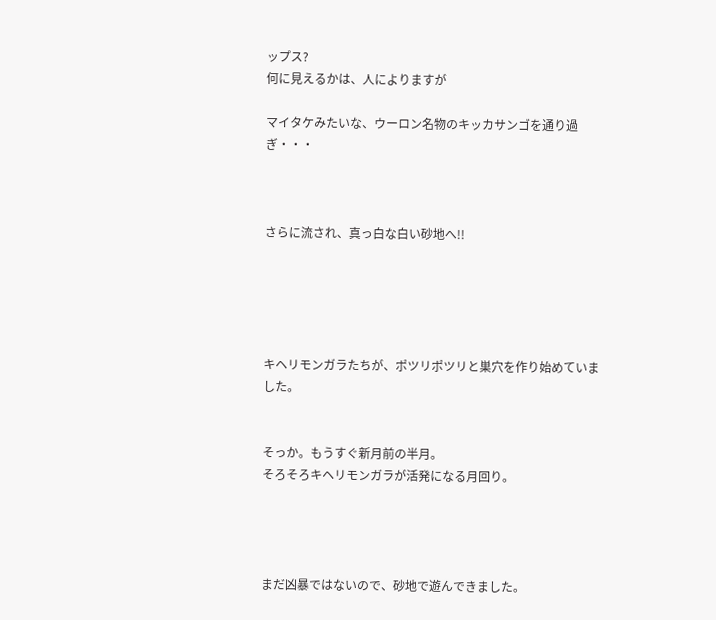ップス?
何に見えるかは、人によりますが

マイタケみたいな、ウーロン名物のキッカサンゴを通り過ぎ・・・



さらに流され、真っ白な白い砂地へ!!





キヘリモンガラたちが、ポツリポツリと巣穴を作り始めていました。


そっか。もうすぐ新月前の半月。
そろそろキヘリモンガラが活発になる月回り。




まだ凶暴ではないので、砂地で遊んできました。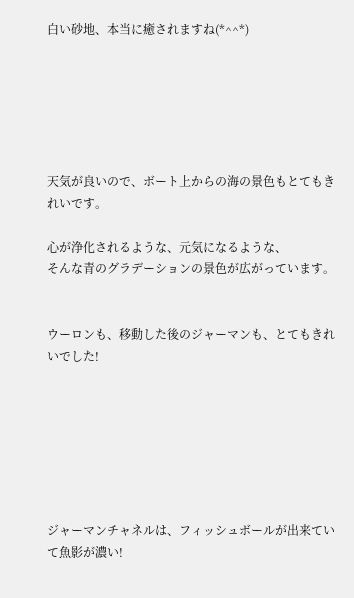白い砂地、本当に癒されますね(*^^*)






天気が良いので、ボート上からの海の景色もとてもきれいです。

心が浄化されるような、元気になるような、
そんな青のグラデーションの景色が広がっています。


ウーロンも、移動した後のジャーマンも、とてもきれいでした!







ジャーマンチャネルは、フィッシュボールが出来ていて魚影が濃い!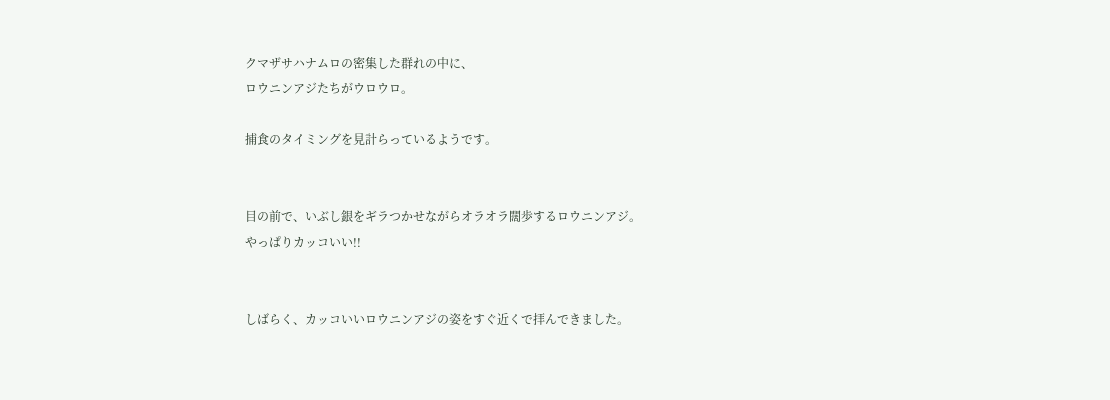クマザサハナムロの密集した群れの中に、
ロウニンアジたちがウロウロ。

捕食のタイミングを見計らっているようです。


目の前で、いぶし銀をギラつかせながらオラオラ闊歩するロウニンアジ。
やっぱりカッコいい!!


しばらく、カッコいいロウニンアジの姿をすぐ近くで拝んできました。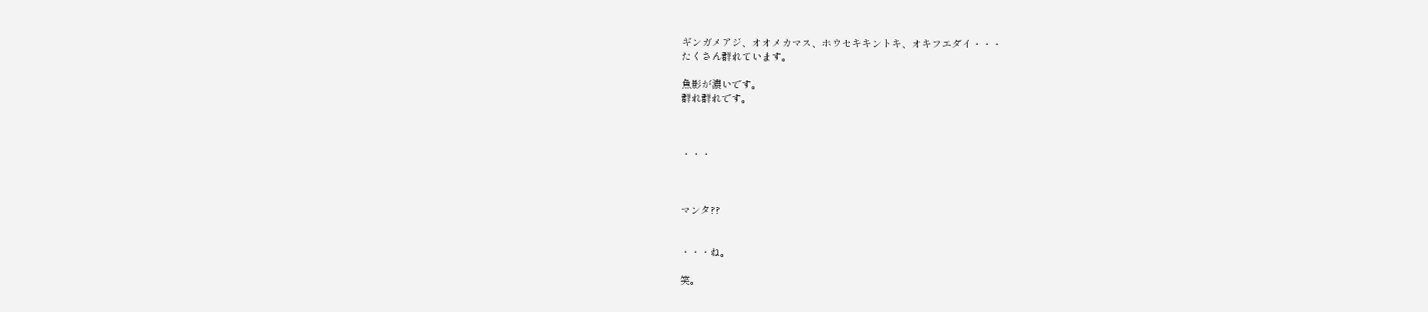ギンガメアジ、オオメカマス、ホウセキキントキ、オキフエダイ・・・
たくさん群れています。

魚影が濃いです。
群れ群れです。



・・・



マンタ??


・・・ね。

笑。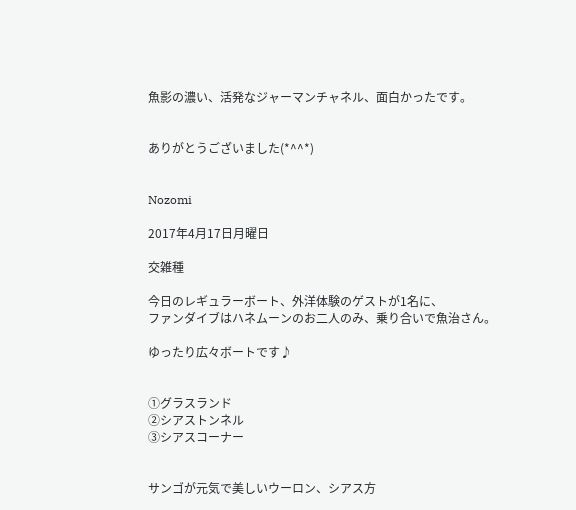魚影の濃い、活発なジャーマンチャネル、面白かったです。


ありがとうございました(*^^*)


Nozomi

2017年4月17日月曜日

交雑種

今日のレギュラーボート、外洋体験のゲストが1名に、
ファンダイブはハネムーンのお二人のみ、乗り合いで魚治さん。

ゆったり広々ボートです♪


①グラスランド
②シアストンネル
③シアスコーナー


サンゴが元気で美しいウーロン、シアス方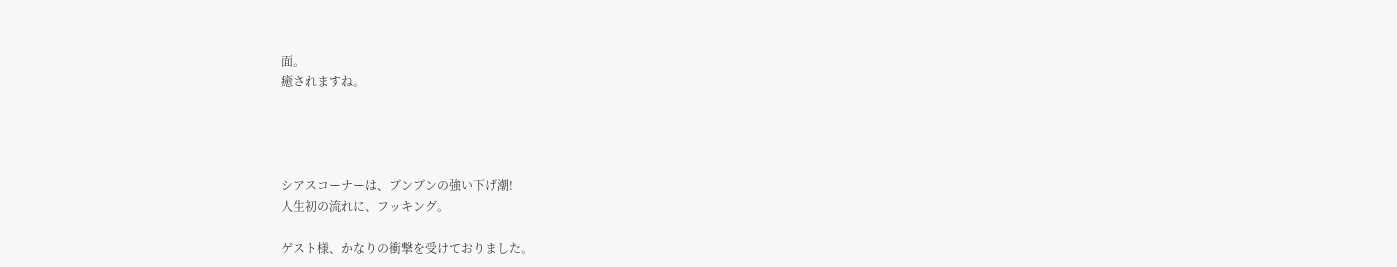面。
癒されますね。




シアスコーナーは、ブンブンの強い下げ潮!
人生初の流れに、フッキング。

ゲスト様、かなりの衝撃を受けておりました。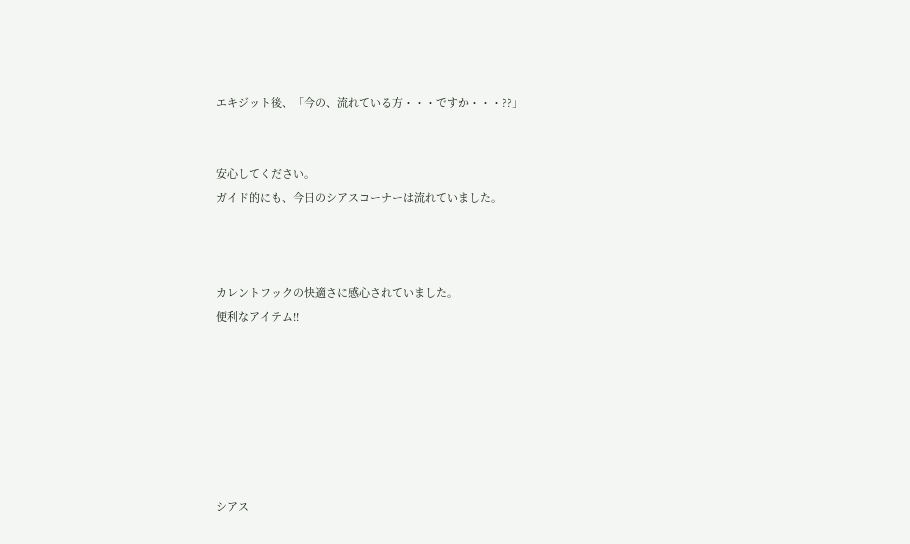エキジット後、「今の、流れている方・・・ですか・・・??」


安心してください。
ガイド的にも、今日のシアスコーナーは流れていました。



カレントフックの快適さに感心されていました。
便利なアイテム!!







シアス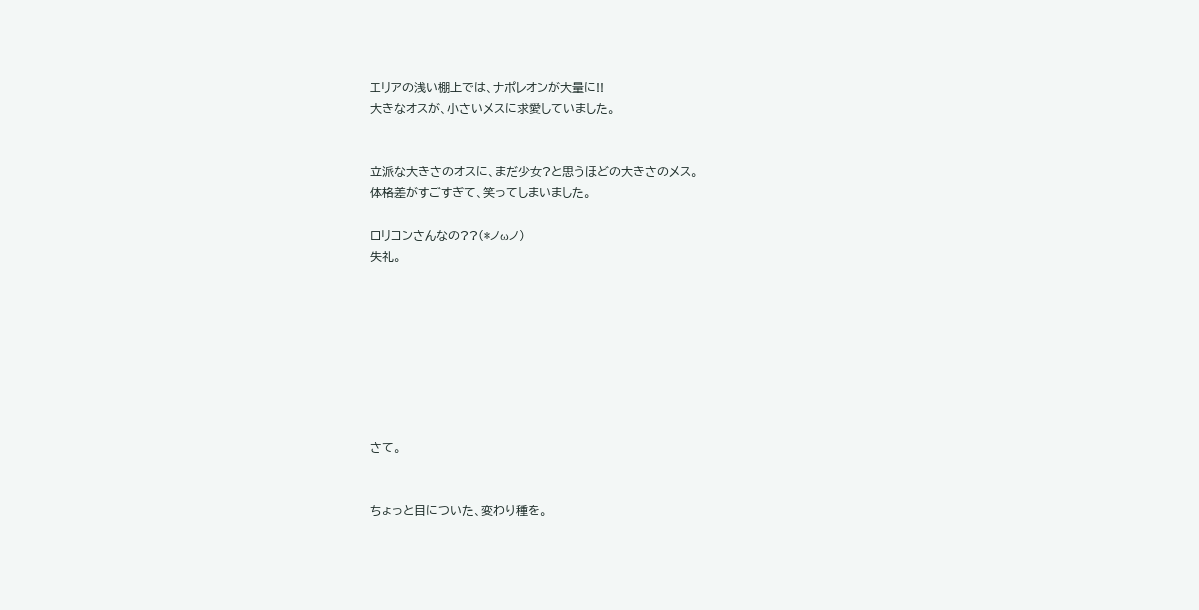エリアの浅い棚上では、ナポレオンが大量に!!
大きなオスが、小さいメスに求愛していました。


立派な大きさのオスに、まだ少女?と思うほどの大きさのメス。
体格差がすごすぎて、笑ってしまいました。

ロリコンさんなの??(*ノωノ)
失礼。








さて。


ちょっと目についた、変わり種を。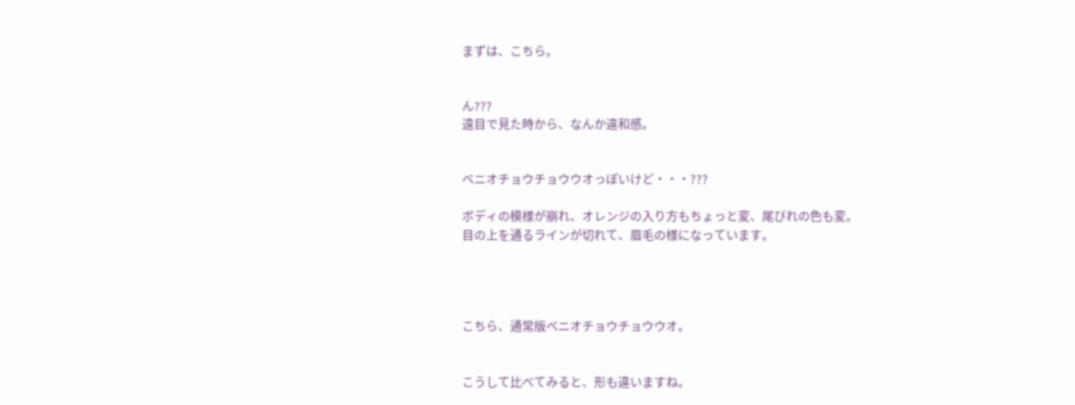まずは、こちら。


ん???
遠目で見た時から、なんか違和感。


ベニオチョウチョウウオっぽいけど・・・???

ボディの模様が崩れ、オレンジの入り方もちょっと変、尾びれの色も変。
目の上を通るラインが切れて、眉毛の様になっています。




こちら、通常版ベニオチョウチョウウオ。


こうして比べてみると、形も違いますね。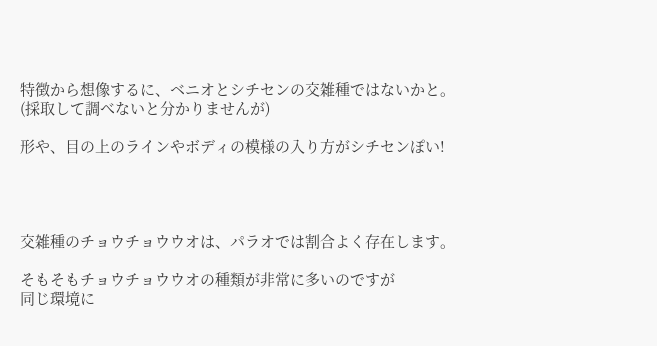特徴から想像するに、ベニオとシチセンの交雑種ではないかと。
(採取して調べないと分かりませんが)

形や、目の上のラインやボディの模様の入り方がシチセンぽい!




交雑種のチョウチョウウオは、パラオでは割合よく存在します。

そもそもチョウチョウウオの種類が非常に多いのですが
同じ環境に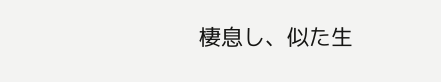棲息し、似た生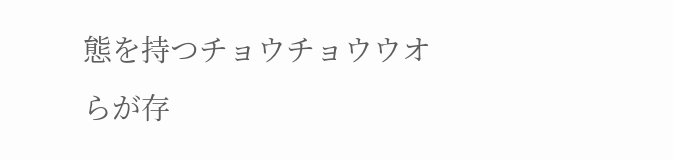態を持つチョウチョウウオらが存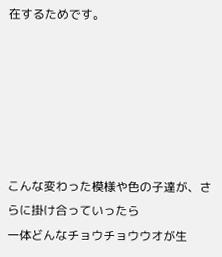在するためです。






こんな変わった模様や色の子達が、さらに掛け合っていったら
一体どんなチョウチョウウオが生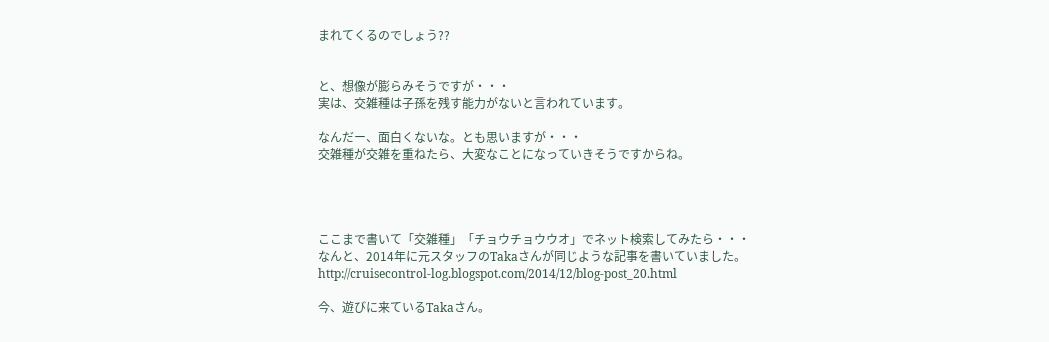まれてくるのでしょう??


と、想像が膨らみそうですが・・・
実は、交雑種は子孫を残す能力がないと言われています。

なんだー、面白くないな。とも思いますが・・・
交雑種が交雑を重ねたら、大変なことになっていきそうですからね。




ここまで書いて「交雑種」「チョウチョウウオ」でネット検索してみたら・・・
なんと、2014年に元スタッフのTakaさんが同じような記事を書いていました。
http://cruisecontrol-log.blogspot.com/2014/12/blog-post_20.html

今、遊びに来ているTakaさん。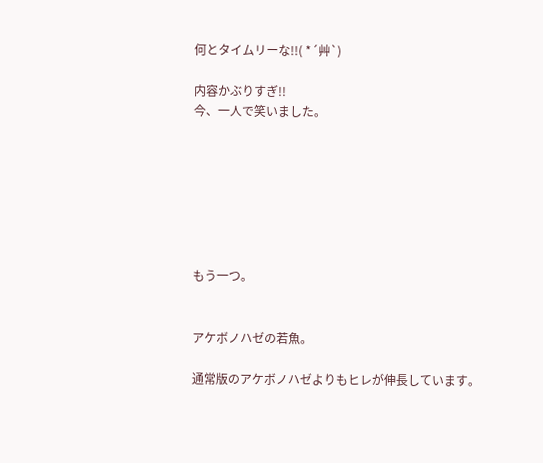何とタイムリーな!!( *´艸`)

内容かぶりすぎ!!
今、一人で笑いました。







もう一つ。


アケボノハゼの若魚。

通常版のアケボノハゼよりもヒレが伸長しています。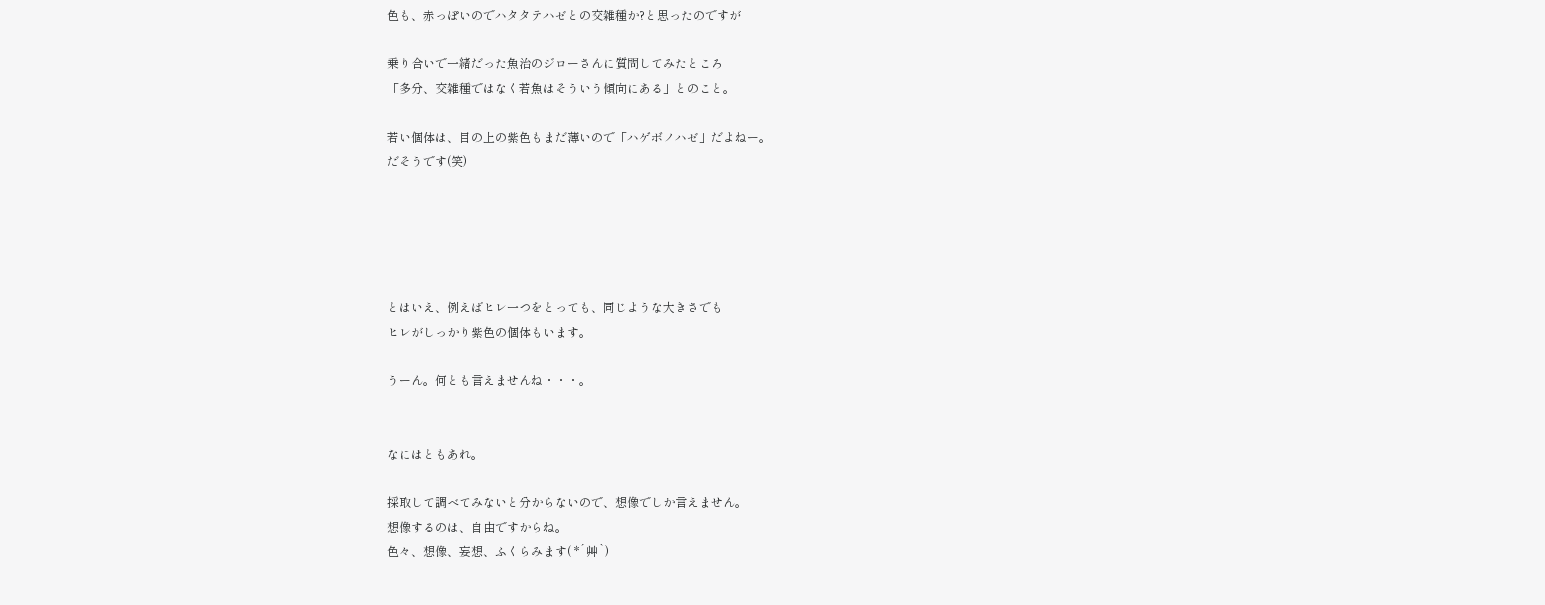色も、赤っぽいのでハタタテハゼとの交雑種か?と思ったのですが

乗り合いで一緒だった魚治のジローさんに質問してみたところ
「多分、交雑種ではなく若魚はそういう傾向にある」とのこと。

若い個体は、目の上の紫色もまだ薄いので「ハゲボノハゼ」だよねー。
だそうです(笑)





とはいえ、例えばヒレ一つをとっても、同じような大きさでも
ヒレがしっかり紫色の個体もいます。

うーん。何とも言えませんね・・・。


なにはともあれ。

採取して調べてみないと分からないので、想像でしか言えません。
想像するのは、自由ですからね。
色々、想像、妄想、ふくらみます( *´艸`)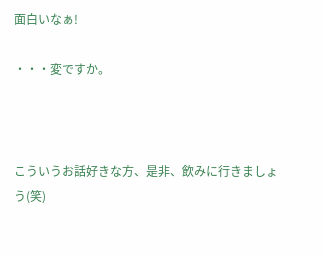面白いなぁ!

・・・変ですか。



こういうお話好きな方、是非、飲みに行きましょう(笑)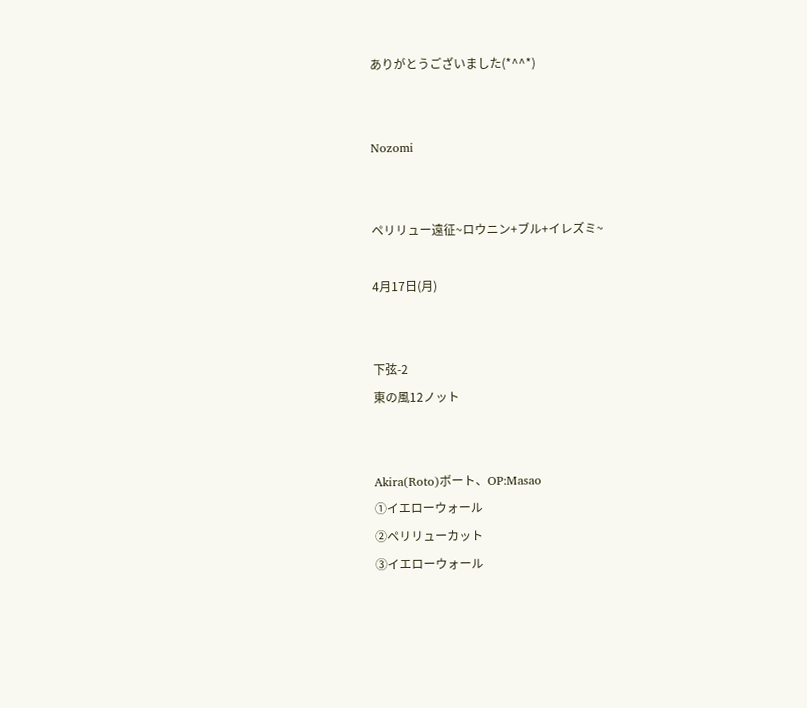ありがとうございました(*^^*)


Nozomi


ペリリュー遠征~ロウニン+ブル+イレズミ~

4月17日(月)


下弦-2
東の風12ノット


Akira(Roto)ボート、OP:Masao
①イエローウォール
②ペリリューカット
③イエローウォール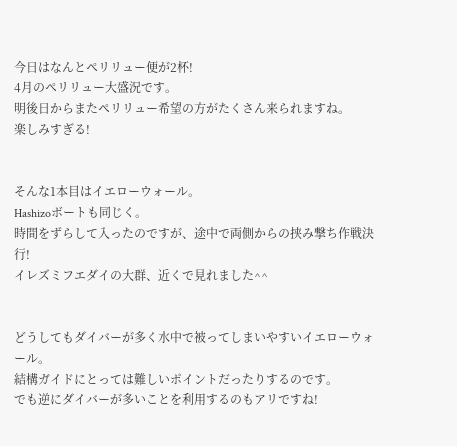今日はなんとペリリュー便が2杯!
4月のペリリュー大盛況です。
明後日からまたペリリュー希望の方がたくさん来られますね。
楽しみすぎる!


そんな1本目はイエローウォール。
Hashizoボートも同じく。
時間をずらして入ったのですが、途中で両側からの挟み撃ち作戦決行!
イレズミフエダイの大群、近くで見れました^^


どうしてもダイバーが多く水中で被ってしまいやすいイエローウォール。
結構ガイドにとっては難しいポイントだったりするのです。
でも逆にダイバーが多いことを利用するのもアリですね!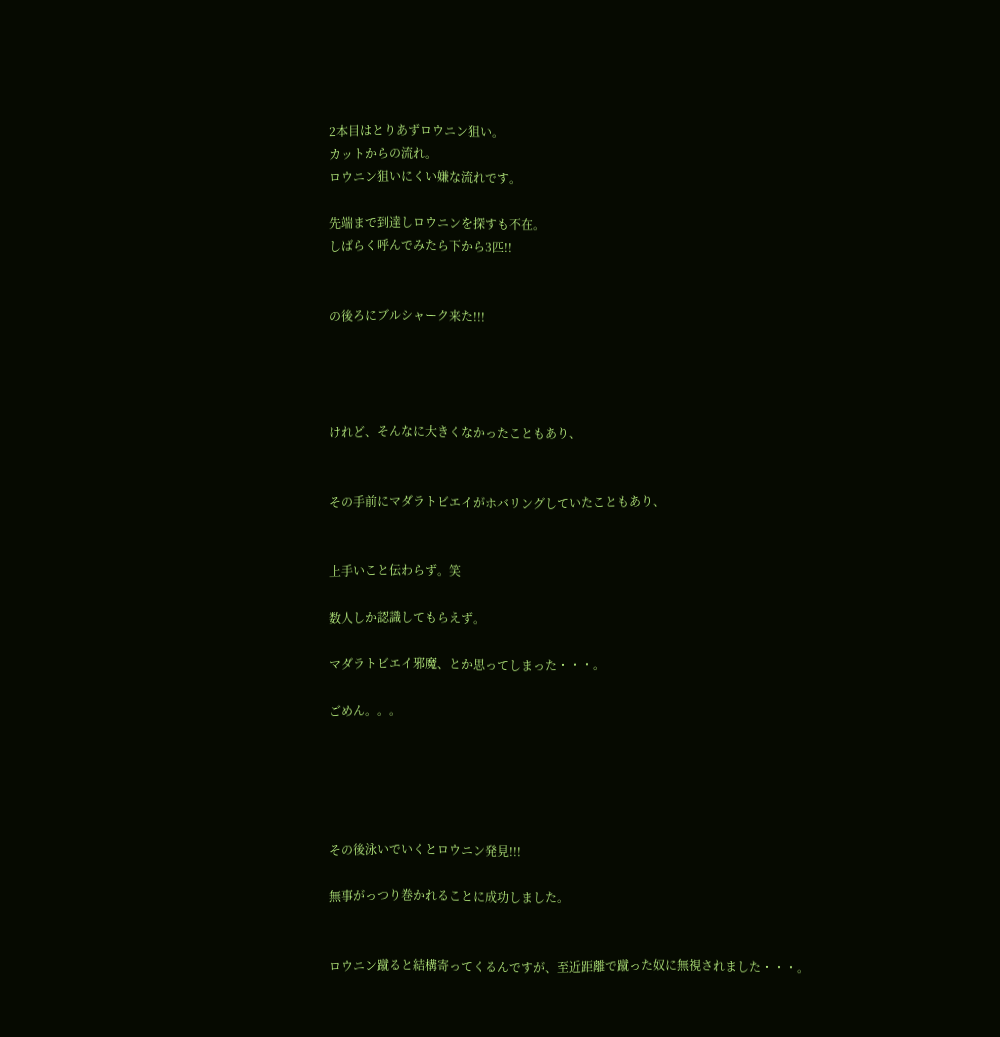2本目はとりあずロウニン狙い。
カットからの流れ。
ロウニン狙いにくい嫌な流れです。

先端まで到達しロウニンを探すも不在。
しばらく呼んでみたら下から3匹!!


の後ろにブルシャーク来た!!!




けれど、そんなに大きくなかったこともあり、


その手前にマダラトビエイがホバリングしていたこともあり、


上手いこと伝わらず。笑

数人しか認識してもらえず。

マダラトビエイ邪魔、とか思ってしまった・・・。

ごめん。。。





その後泳いでいくとロウニン発見!!!

無事がっつり巻かれることに成功しました。


ロウニン蹴ると結構寄ってくるんですが、至近距離で蹴った奴に無視されました・・・。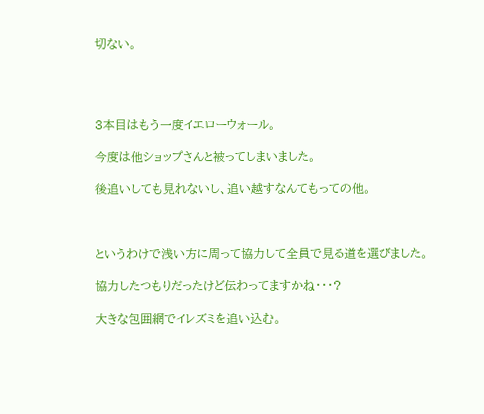切ない。




3本目はもう一度イエローウォール。

今度は他ショップさんと被ってしまいました。

後追いしても見れないし、追い越すなんてもっての他。



というわけで浅い方に周って協力して全員で見る道を選びました。

協力したつもりだったけど伝わってますかね・・・?

大きな包囲網でイレズミを追い込む。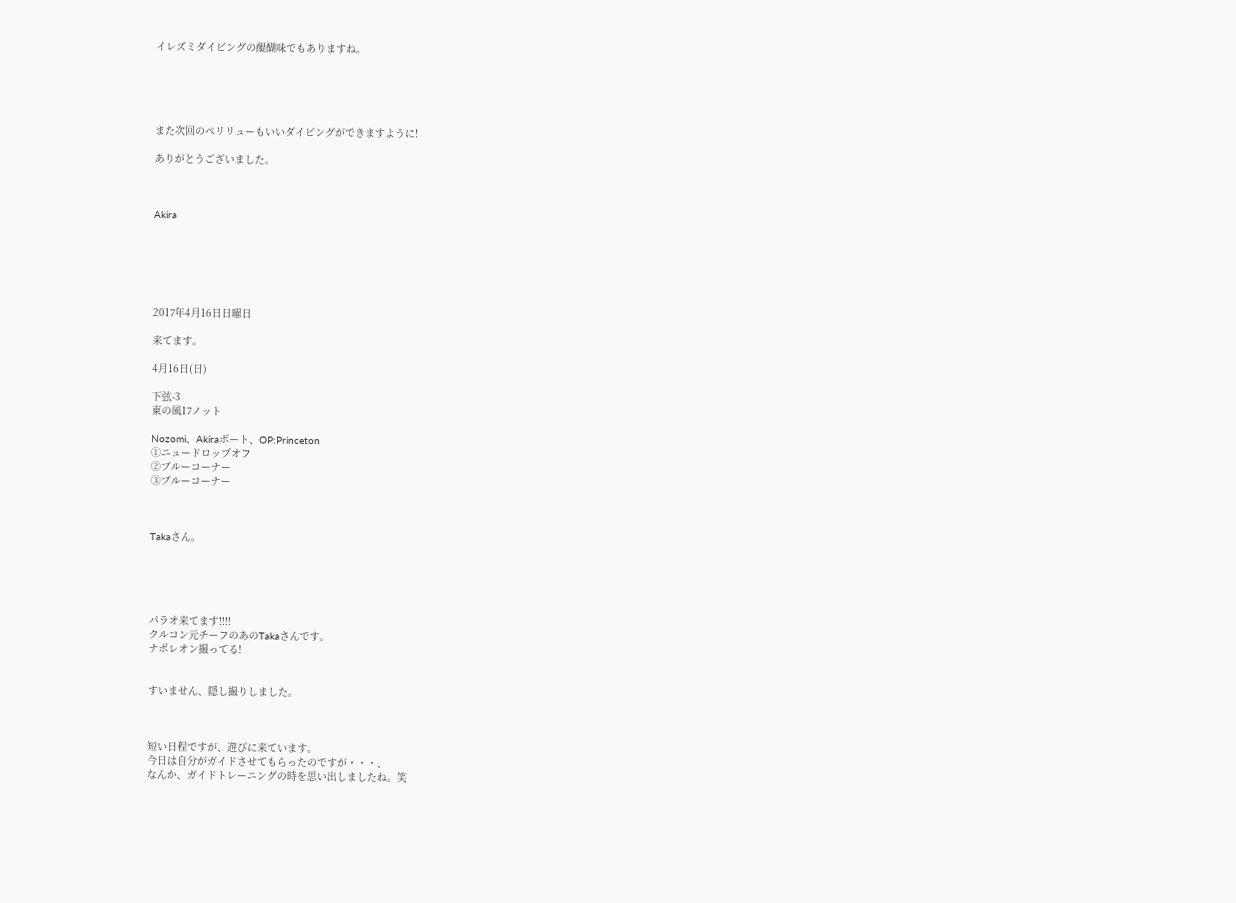イレズミダイビングの醍醐味でもありますね。





また次回のペリリューもいいダイビングができますように!

ありがとうございました。



Akira






2017年4月16日日曜日

来てます。

4月16日(日)

下弦-3
東の風17ノット

Nozomi、Akiraボート、OP:Princeton
①ニュードロップオフ
②ブルーコーナー
③ブルーコーナー



Takaさん。





パラオ来てます!!!!
クルコン元チーフのあのTakaさんです。
ナポレオン撮ってる!


すいません、隠し撮りしました。



短い日程ですが、遊びに来ています。
今日は自分がガイドさせてもらったのですが・・・、
なんか、ガイドトレーニングの時を思い出しましたね。笑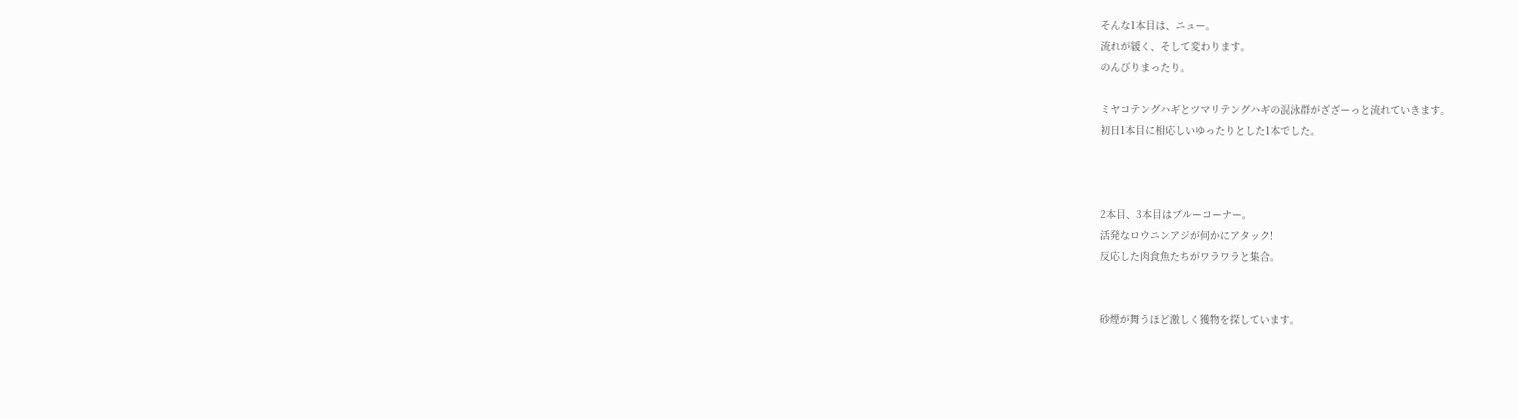そんな1本目は、ニュー。
流れが緩く、そして変わります。
のんびりまったり。

ミヤコテングハギとツマリテングハギの混泳群がざざーっと流れていきます。
初日1本目に相応しいゆったりとした1本でした。



2本目、3本目はブルーコーナー。
活発なロウニンアジが何かにアタック!
反応した肉食魚たちがワラワラと集合。


砂煙が舞うほど激しく獲物を探しています。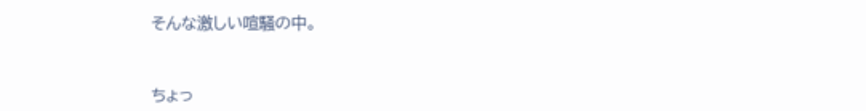そんな激しい喧騒の中。



ちょっ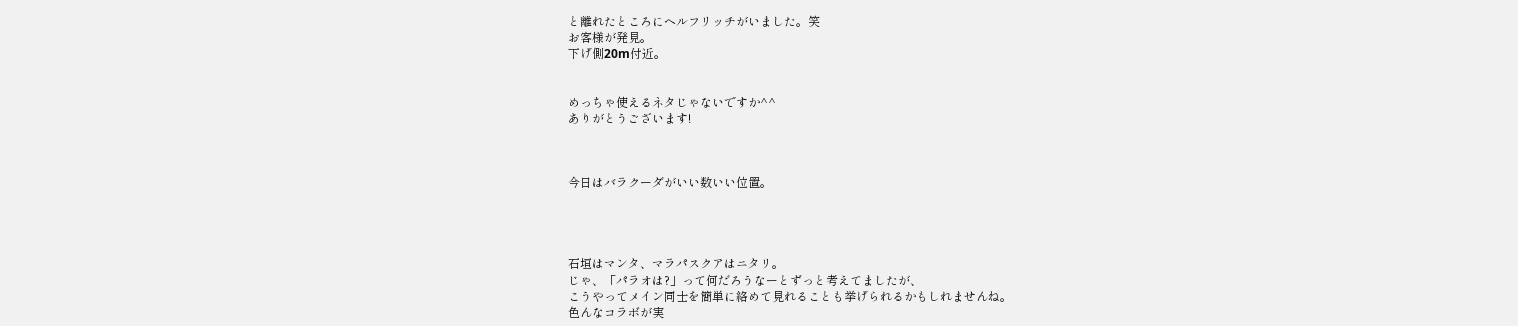と離れたところにヘルフリッチがいました。笑
お客様が発見。
下げ側20m付近。


めっちゃ使えるネタじゃないですか^^
ありがとうございます!



今日はバラクーダがいい数いい位置。




石垣はマンタ、マラパスクアはニタリ。
じゃ、「パラオは?」って何だろうなーとずっと考えてましたが、
こうやってメイン同士を簡単に絡めて見れることも挙げられるかもしれませんね。
色んなコラボが実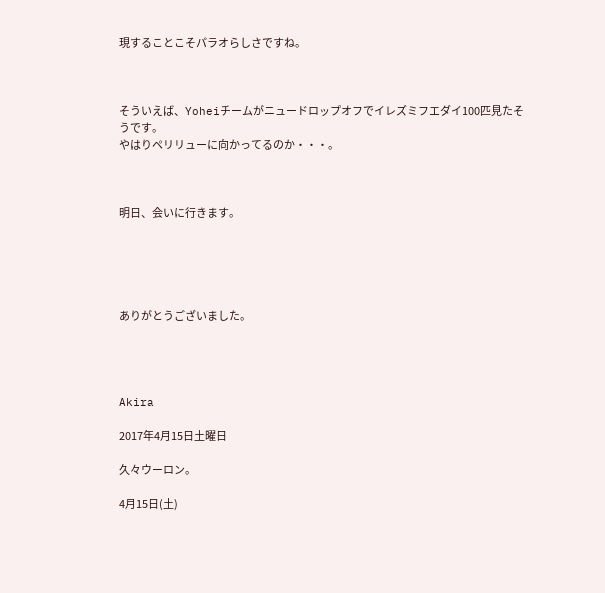現することこそパラオらしさですね。



そういえば、Yoheiチームがニュードロップオフでイレズミフエダイ100匹見たそうです。
やはりペリリューに向かってるのか・・・。



明日、会いに行きます。





ありがとうございました。




Akira

2017年4月15日土曜日

久々ウーロン。

4月15日(土)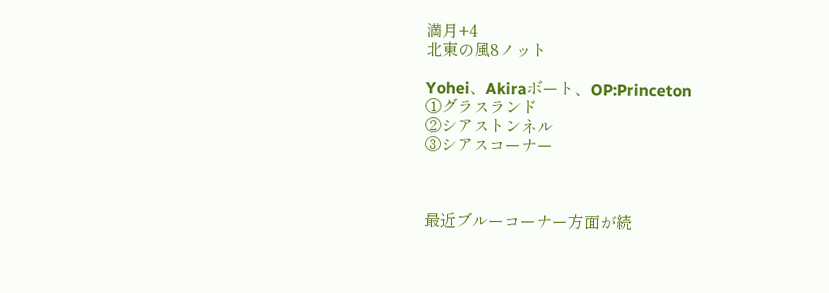満月+4
北東の風8ノット

Yohei、Akiraボート、OP:Princeton
①グラスランド
②シアストンネル
③シアスコーナー



最近ブルーコーナー方面が続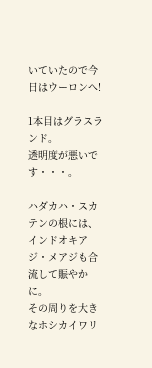いていたので今日はウーロンへ!

1本目はグラスランド。
透明度が悪いです・・・。

ハダカハ・スカテンの根には、インドオキアジ・メアジも合流して賑やかに。
その周りを大きなホシカイワリ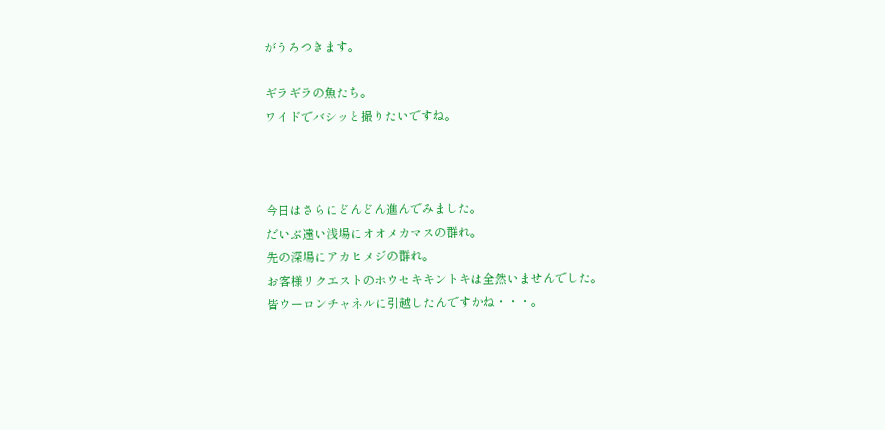がうろつきます。

ギラギラの魚たち。
ワイドでバシッと撮りたいですね。



今日はさらにどんどん進んでみました。
だいぶ遠い浅場にオオメカマスの群れ。
先の深場にアカヒメジの群れ。
お客様リクエストのホウセキキントキは全然いませんでした。
皆ウーロンチャネルに引越したんですかね・・・。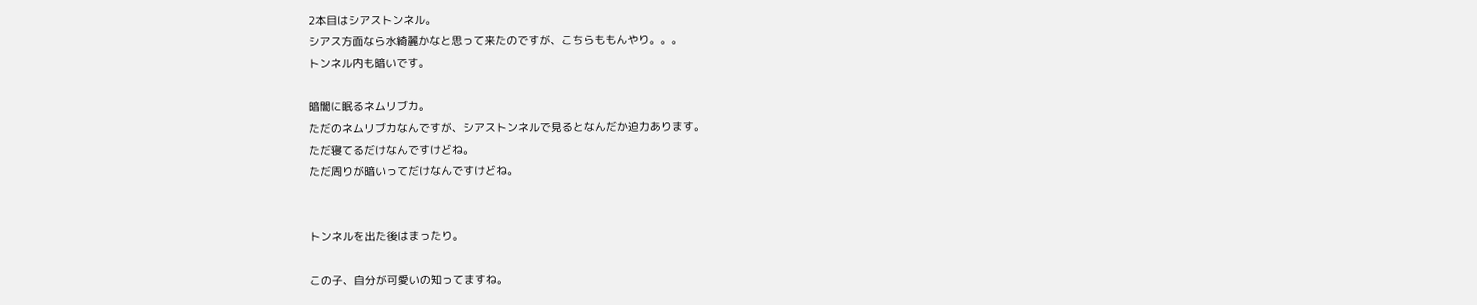2本目はシアストンネル。
シアス方面なら水綺麗かなと思って来たのですが、こちらももんやり。。。
トンネル内も暗いです。

暗闇に眠るネムリブカ。
ただのネムリブカなんですが、シアストンネルで見るとなんだか迫力あります。
ただ寝てるだけなんですけどね。
ただ周りが暗いってだけなんですけどね。


トンネルを出た後はまったり。

この子、自分が可愛いの知ってますね。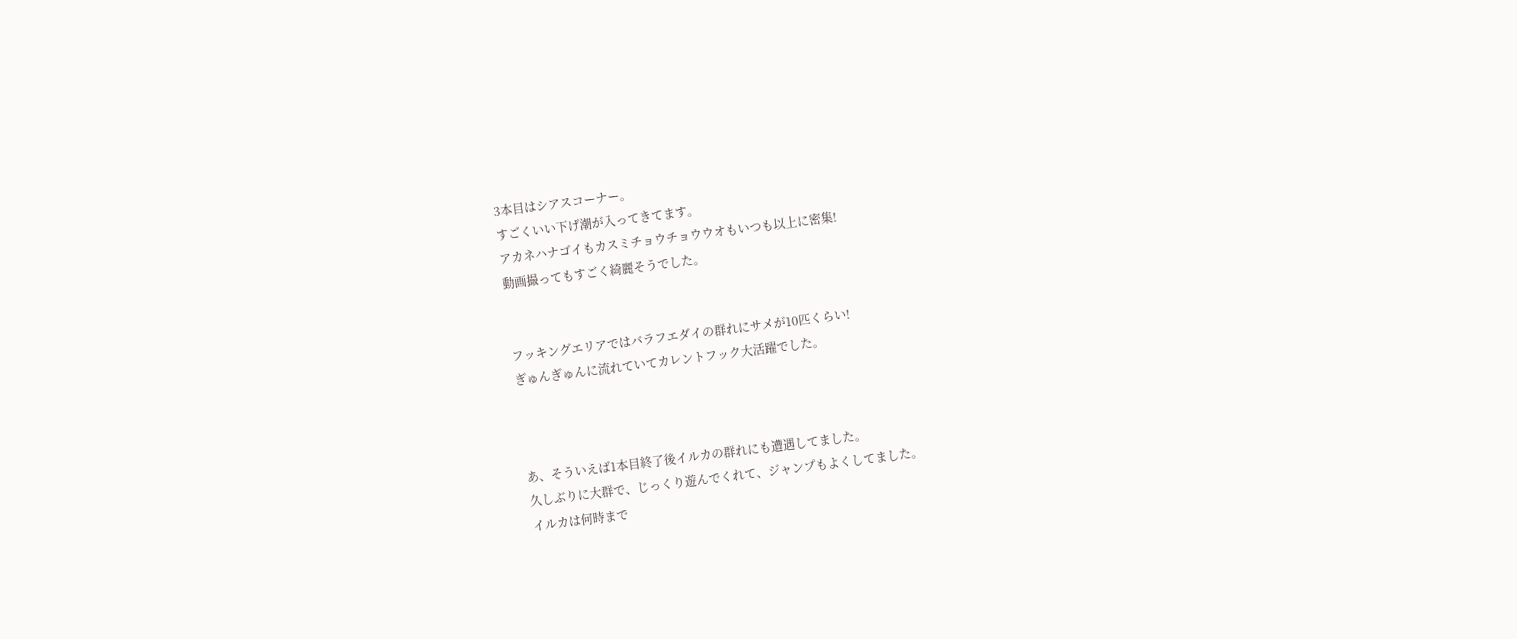3本目はシアスコーナー。
すごくいい下げ潮が入ってきてます。
アカネハナゴイもカスミチョウチョウウオもいつも以上に密集!
動画撮ってもすごく綺麗そうでした。


フッキングエリアではバラフエダイの群れにサメが10匹くらい!
ぎゅんぎゅんに流れていてカレントフック大活躍でした。



あ、そういえば1本目終了後イルカの群れにも遭遇してました。
久しぶりに大群で、じっくり遊んでくれて、ジャンプもよくしてました。
イルカは何時まで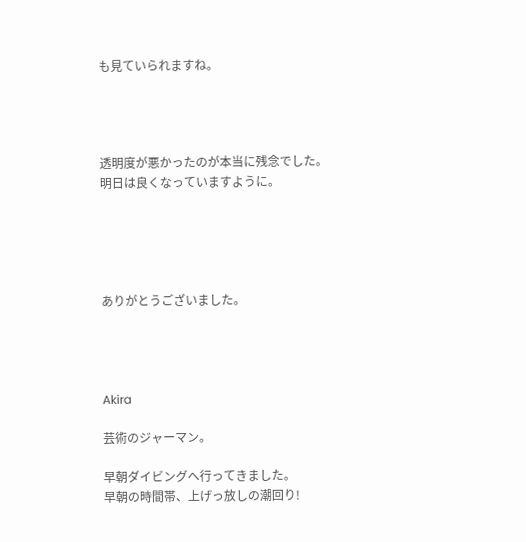も見ていられますね。




透明度が悪かったのが本当に残念でした。
明日は良くなっていますように。





ありがとうございました。




Akira

芸術のジャーマン。

早朝ダイビングへ行ってきました。
早朝の時間帯、上げっ放しの潮回り!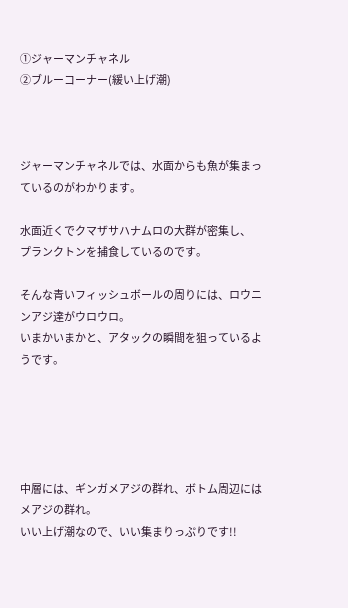①ジャーマンチャネル
②ブルーコーナー(緩い上げ潮)



ジャーマンチャネルでは、水面からも魚が集まっているのがわかります。

水面近くでクマザサハナムロの大群が密集し、
プランクトンを捕食しているのです。

そんな青いフィッシュボールの周りには、ロウニンアジ達がウロウロ。
いまかいまかと、アタックの瞬間を狙っているようです。





中層には、ギンガメアジの群れ、ボトム周辺にはメアジの群れ。
いい上げ潮なので、いい集まりっぷりです!!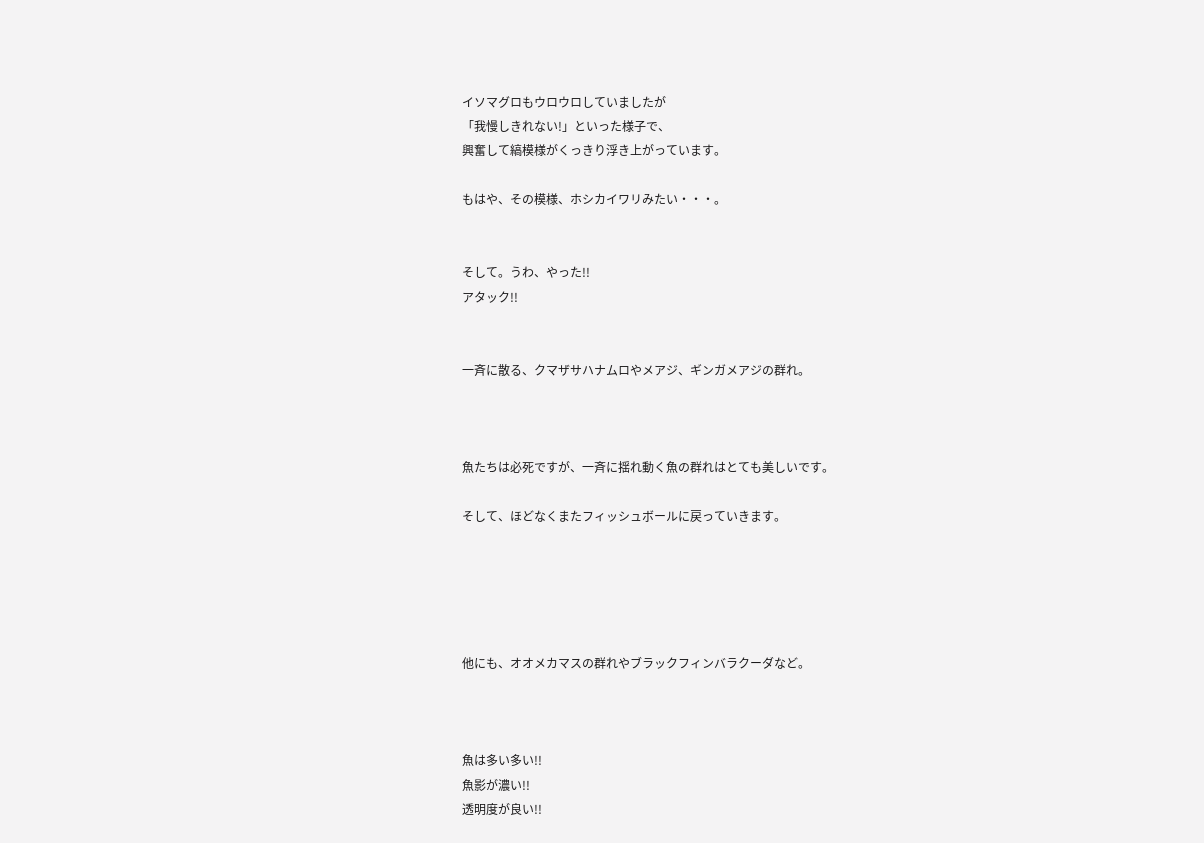イソマグロもウロウロしていましたが
「我慢しきれない!」といった様子で、
興奮して縞模様がくっきり浮き上がっています。

もはや、その模様、ホシカイワリみたい・・・。


そして。うわ、やった!!
アタック!!


一斉に散る、クマザサハナムロやメアジ、ギンガメアジの群れ。



魚たちは必死ですが、一斉に揺れ動く魚の群れはとても美しいです。

そして、ほどなくまたフィッシュボールに戻っていきます。





他にも、オオメカマスの群れやブラックフィンバラクーダなど。



魚は多い多い!!
魚影が濃い!!
透明度が良い!!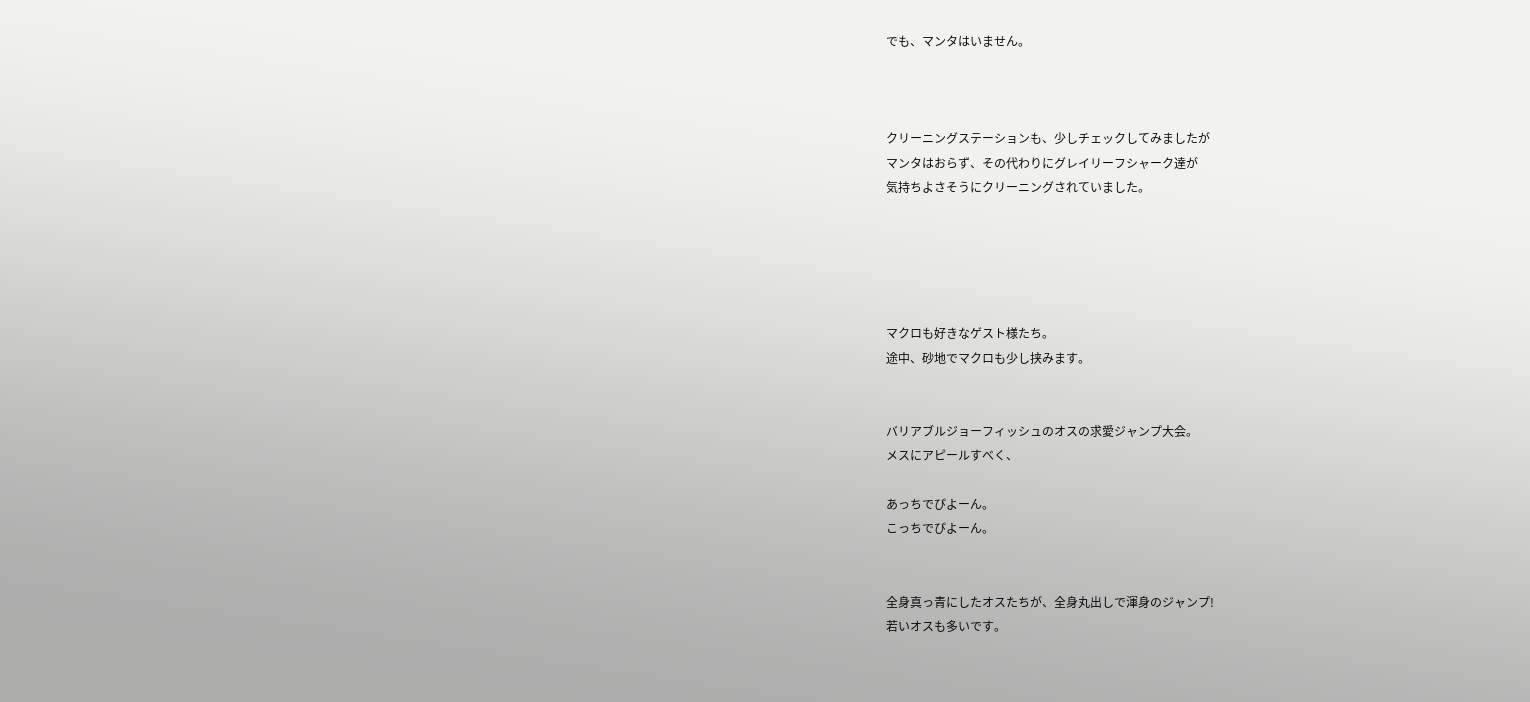でも、マンタはいません。



クリーニングステーションも、少しチェックしてみましたが
マンタはおらず、その代わりにグレイリーフシャーク達が
気持ちよさそうにクリーニングされていました。





マクロも好きなゲスト様たち。
途中、砂地でマクロも少し挟みます。


バリアブルジョーフィッシュのオスの求愛ジャンプ大会。
メスにアピールすべく、

あっちでぴよーん。
こっちでぴよーん。


全身真っ青にしたオスたちが、全身丸出しで渾身のジャンプ!
若いオスも多いです。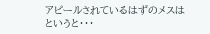アピールされているはずのメスはというと・・・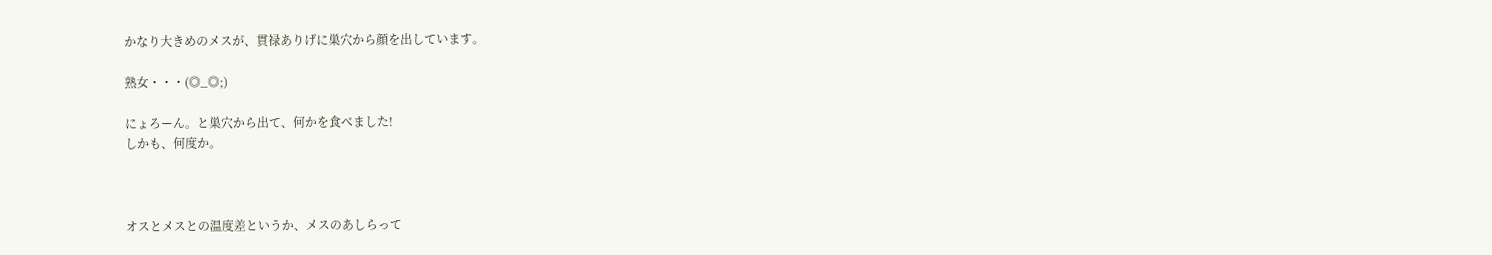かなり大きめのメスが、貫禄ありげに巣穴から顔を出しています。

熟女・・・(◎_◎;)

にょろーん。と巣穴から出て、何かを食べました!
しかも、何度か。



オスとメスとの温度差というか、メスのあしらって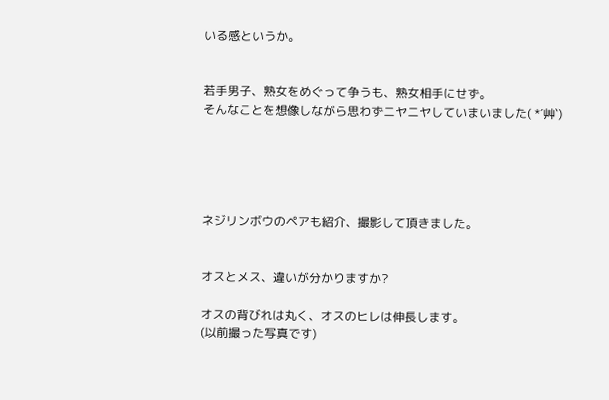いる感というか。


若手男子、熟女をめぐって争うも、熟女相手にせず。
そんなことを想像しながら思わずニヤニヤしていまいました( *´艸`)





ネジリンボウのペアも紹介、撮影して頂きました。


オスとメス、違いが分かりますか?

オスの背びれは丸く、オスのヒレは伸長します。
(以前撮った写真です)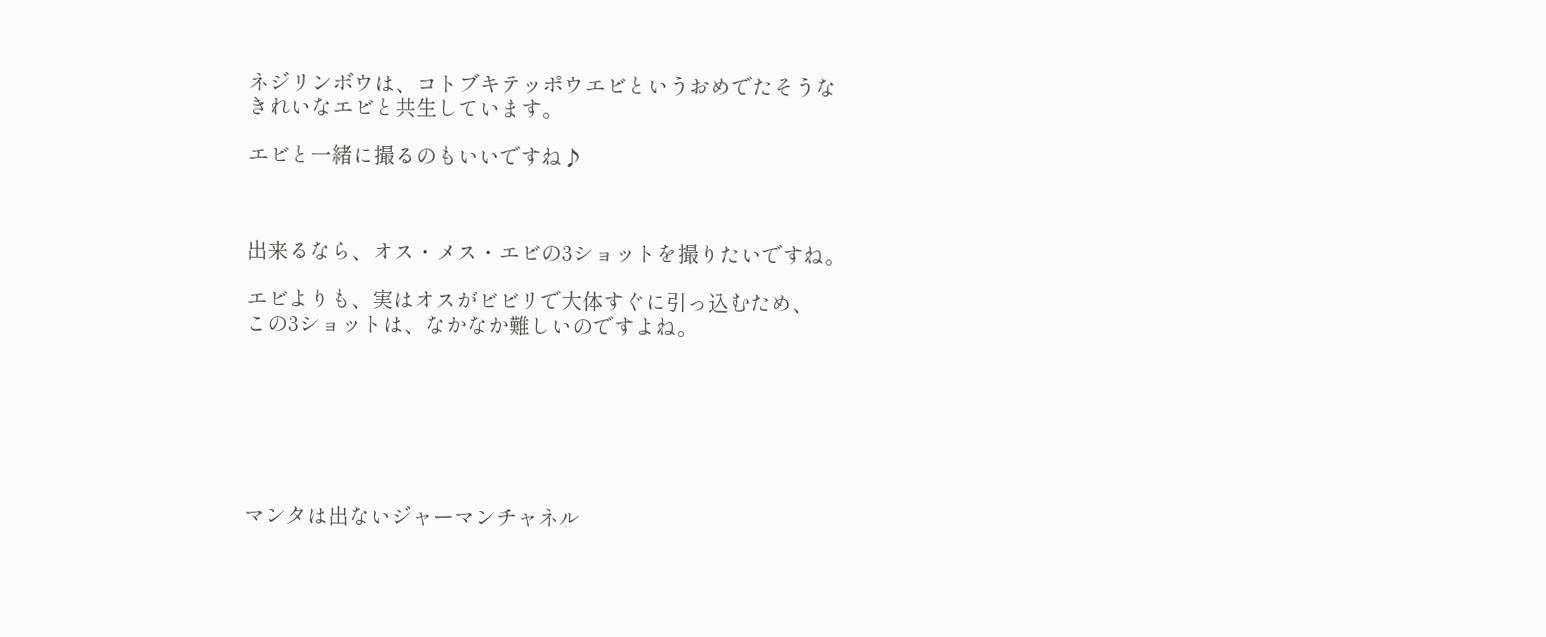ネジリンボウは、コトブキテッポウエビというおめでたそうな
きれいなエビと共生しています。

エビと一緒に撮るのもいいですね♪



出来るなら、オス・メス・エビの3ショットを撮りたいですね。

エビよりも、実はオスがビビリで大体すぐに引っ込むため、
この3ショットは、なかなか難しいのですよね。







マンタは出ないジャーマンチャネル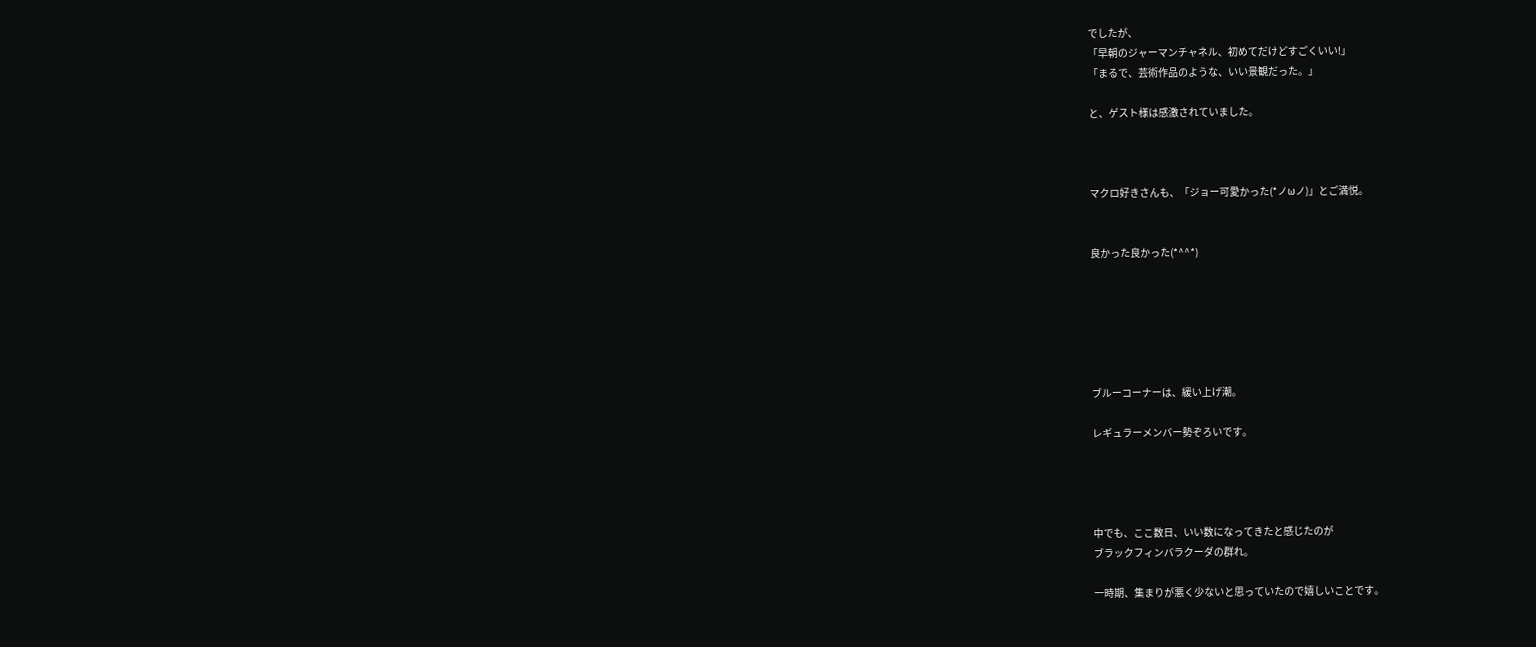でしたが、
「早朝のジャーマンチャネル、初めてだけどすごくいい!」
「まるで、芸術作品のような、いい景観だった。」

と、ゲスト様は感激されていました。



マクロ好きさんも、「ジョー可愛かった(*ノωノ)」とご満悦。


良かった良かった(*^^*)






ブルーコーナーは、緩い上げ潮。

レギュラーメンバー勢ぞろいです。




中でも、ここ数日、いい数になってきたと感じたのが
ブラックフィンバラクーダの群れ。

一時期、集まりが悪く少ないと思っていたので嬉しいことです。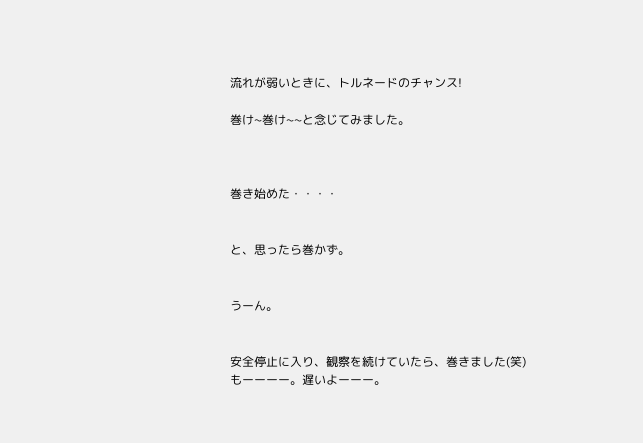流れが弱いときに、トルネードのチャンス!

巻け~巻け~~と念じてみました。



巻き始めた・・・・


と、思ったら巻かず。


うーん。


安全停止に入り、観察を続けていたら、巻きました(笑)
もーーーー。遅いよーーー。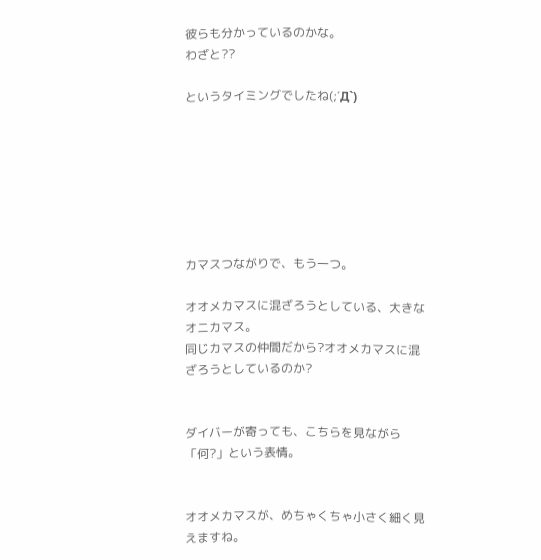彼らも分かっているのかな。
わざと??

というタイミングでしたね(;´Д`)







カマスつながりで、もう一つ。

オオメカマスに混ざろうとしている、大きなオニカマス。
同じカマスの仲間だから?オオメカマスに混ざろうとしているのか?


ダイバーが寄っても、こちらを見ながら「何?」という表情。


オオメカマスが、めちゃくちゃ小さく細く見えますね。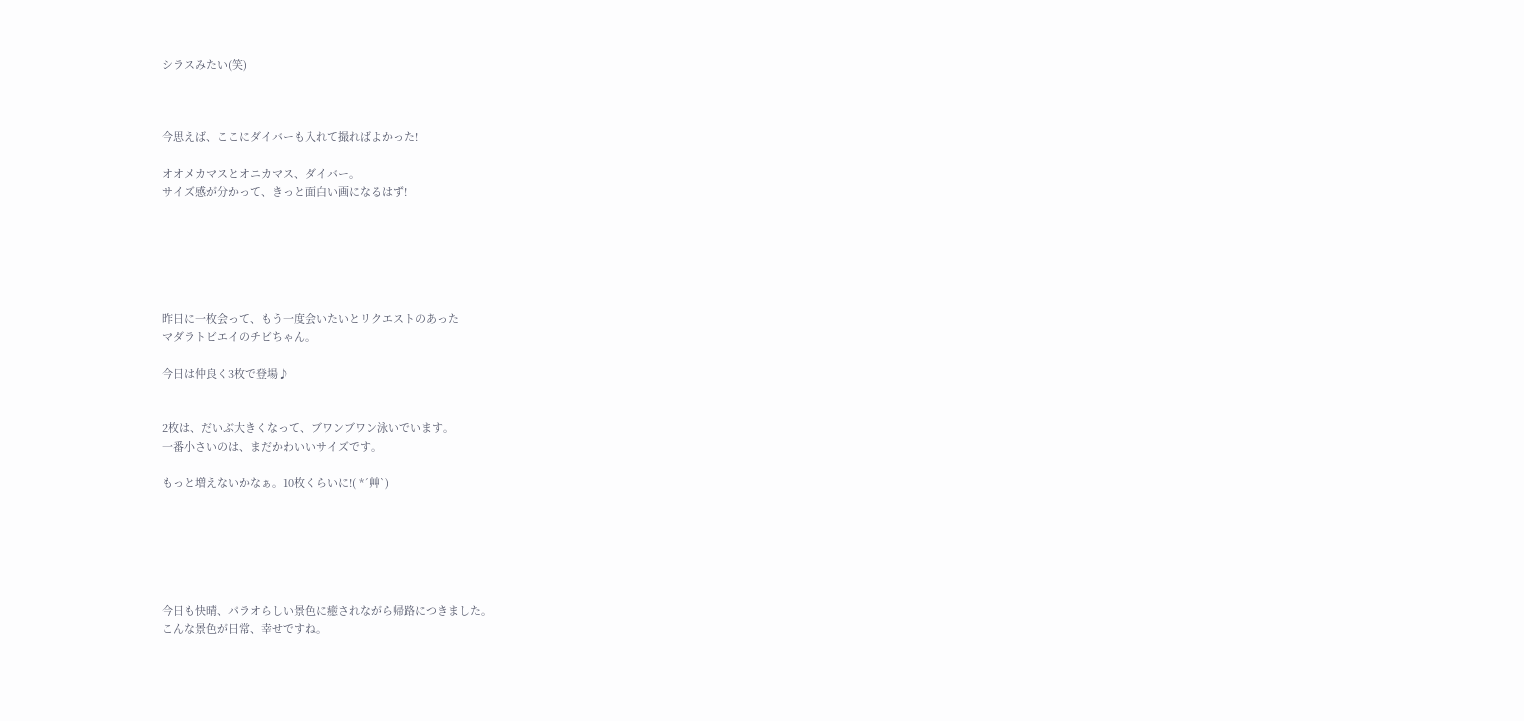シラスみたい(笑)



今思えば、ここにダイバーも入れて撮ればよかった!

オオメカマスとオニカマス、ダイバー。
サイズ感が分かって、きっと面白い画になるはず!






昨日に一枚会って、もう一度会いたいとリクエストのあった
マダラトビエイのチビちゃん。

今日は仲良く3枚で登場♪


2枚は、だいぶ大きくなって、ブワンブワン泳いでいます。
一番小さいのは、まだかわいいサイズです。

もっと増えないかなぁ。10枚くらいに!( *´艸`)






今日も快晴、パラオらしい景色に癒されながら帰路につきました。
こんな景色が日常、幸せですね。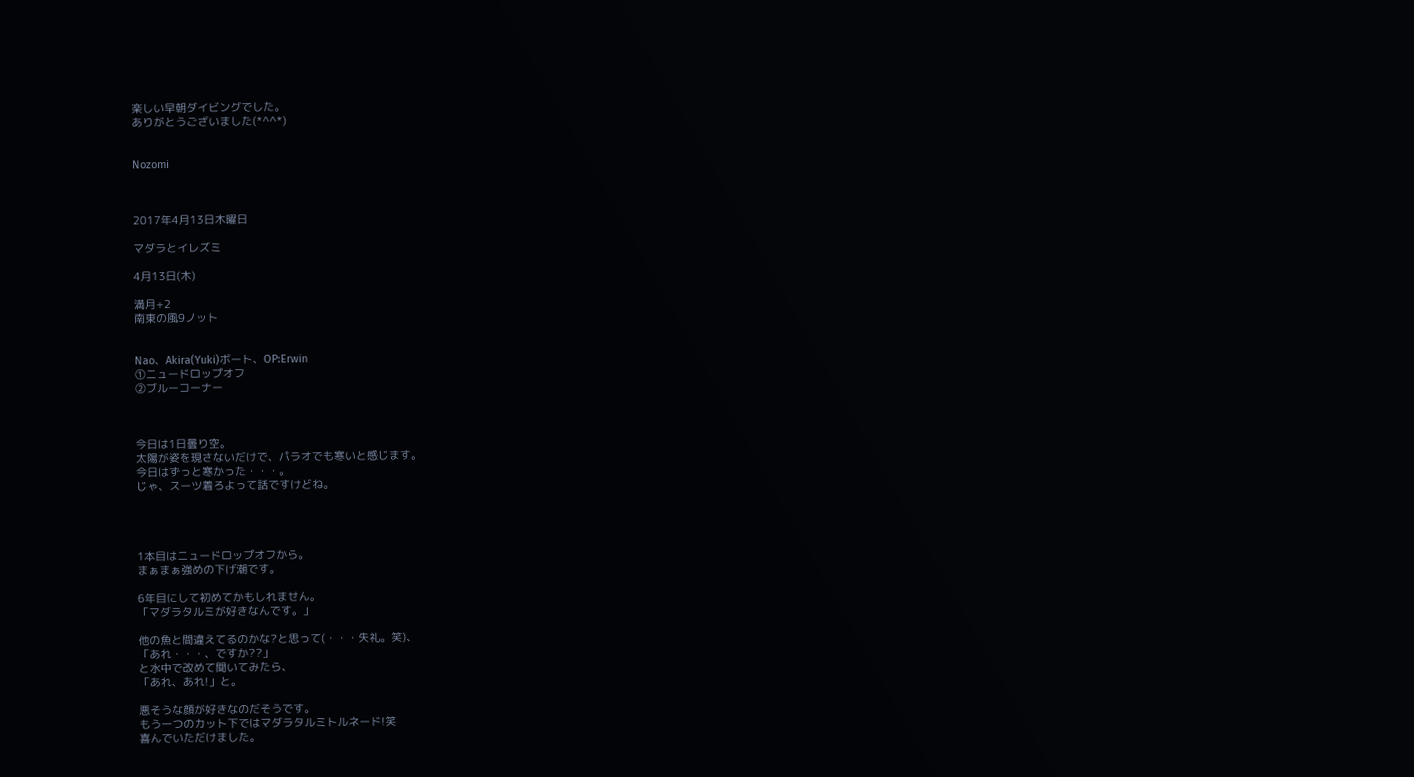楽しい早朝ダイビングでした。
ありがとうございました(*^^*)


Nozomi



2017年4月13日木曜日

マダラとイレズミ

4月13日(木)

満月+2
南東の風9ノット


Nao、Akira(Yuki)ボート、OP:Erwin
①ニュードロップオフ
②ブルーコーナー



今日は1日曇り空。
太陽が姿を現さないだけで、パラオでも寒いと感じます。
今日はずっと寒かった・・・。
じゃ、スーツ着ろよって話ですけどね。




1本目はニュードロップオフから。
まぁまぁ強めの下げ潮です。

6年目にして初めてかもしれません。
「マダラタルミが好きなんです。」

他の魚と間違えてるのかな?と思って(・・・失礼。笑)、
「あれ・・・、ですか??」
と水中で改めて聞いてみたら、
「あれ、あれ!」と。

悪そうな顔が好きなのだそうです。
もう一つのカット下ではマダラタルミトルネード!笑
喜んでいただけました。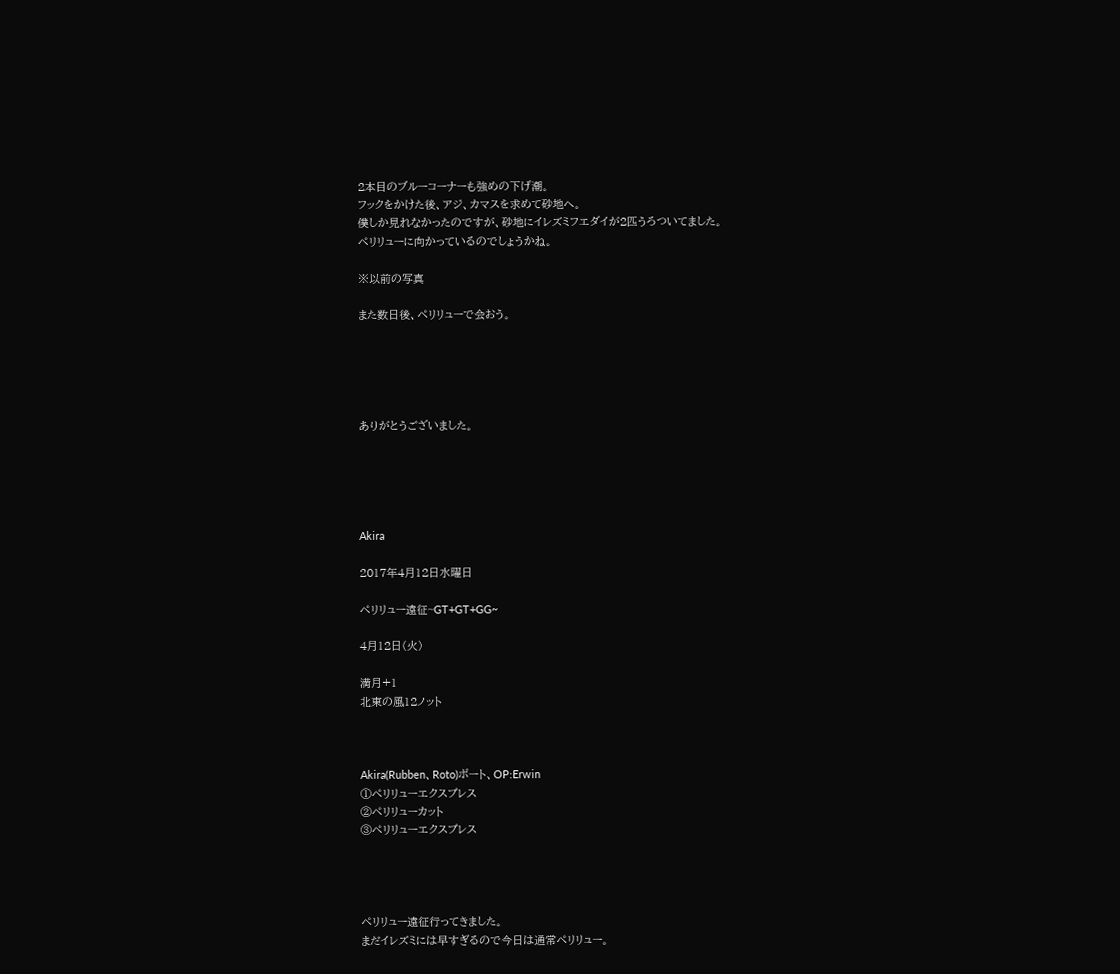2本目のブルーコーナーも強めの下げ潮。
フックをかけた後、アジ、カマスを求めて砂地へ。
僕しか見れなかったのですが、砂地にイレズミフエダイが2匹うろついてました。
ペリリューに向かっているのでしょうかね。

※以前の写真

また数日後、ペリリューで会おう。





ありがとうございました。





Akira

2017年4月12日水曜日

ペリリュー遠征~GT+GT+GG~

4月12日(火)

満月+1
北東の風12ノット



Akira(Rubben、Roto)ボート、OP:Erwin
①ペリリューエクスプレス
②ペリリューカット
③ペリリューエクスプレス




ペリリュー遠征行ってきました。
まだイレズミには早すぎるので今日は通常ペリリュー。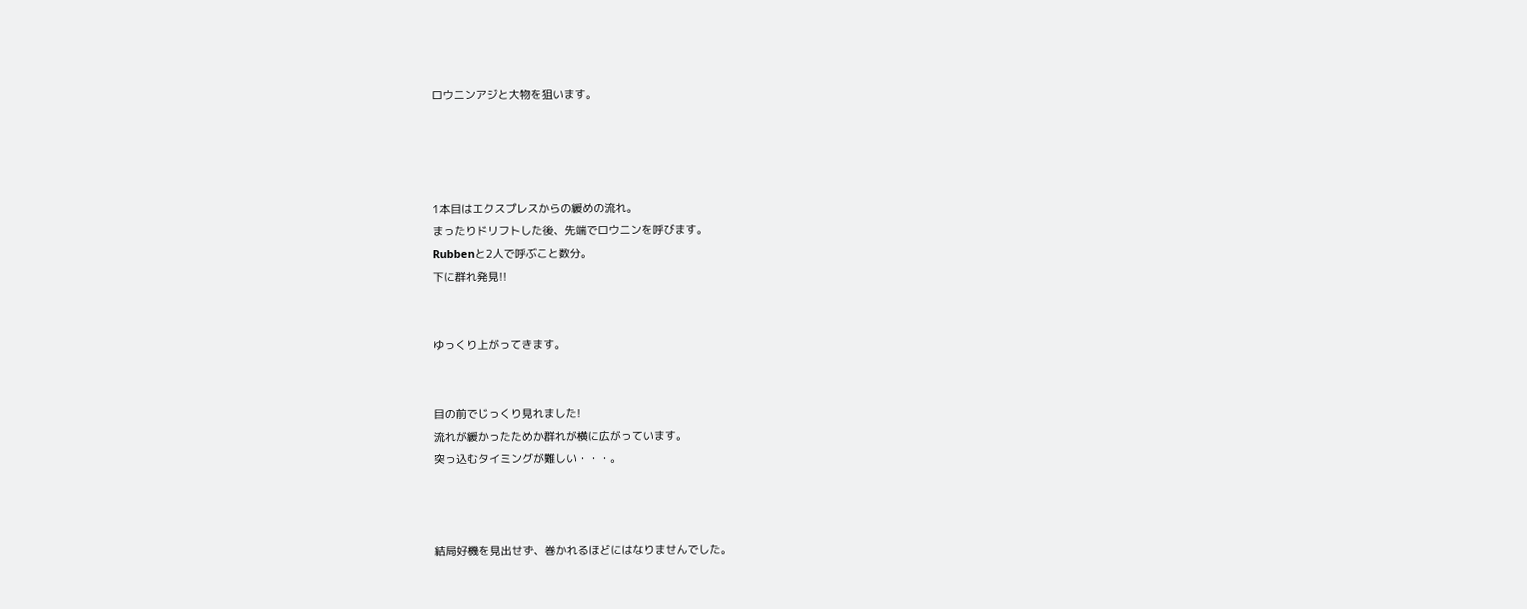ロウニンアジと大物を狙います。




1本目はエクスプレスからの緩めの流れ。
まったりドリフトした後、先端でロウニンを呼びます。
Rubbenと2人で呼ぶこと数分。
下に群れ発見!!


ゆっくり上がってきます。


目の前でじっくり見れました!
流れが緩かったためか群れが横に広がっています。
突っ込むタイミングが難しい・・・。



結局好機を見出せず、巻かれるほどにはなりませんでした。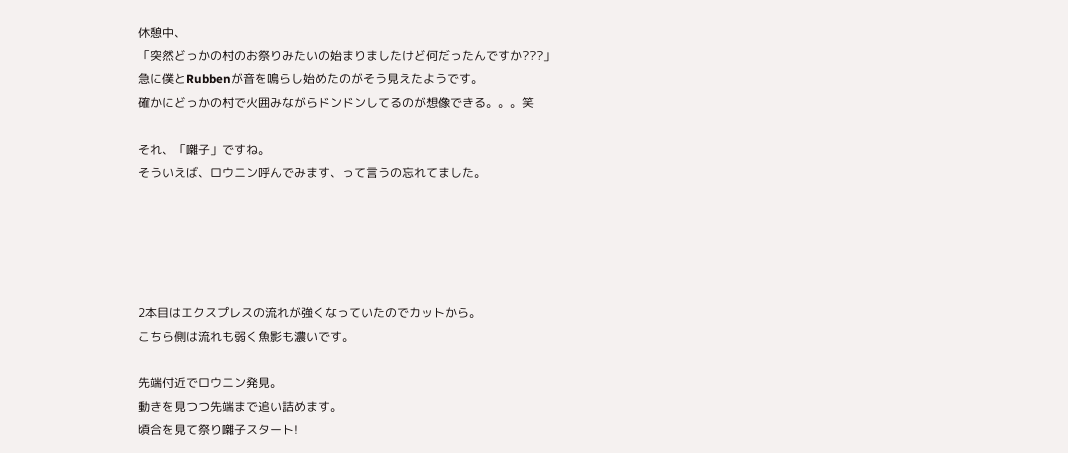休憩中、
「突然どっかの村のお祭りみたいの始まりましたけど何だったんですか???」
急に僕とRubbenが音を鳴らし始めたのがそう見えたようです。
確かにどっかの村で火囲みながらドンドンしてるのが想像できる。。。笑

それ、「囃子」ですね。
そういえば、ロウニン呼んでみます、って言うの忘れてました。





2本目はエクスプレスの流れが強くなっていたのでカットから。
こちら側は流れも弱く魚影も濃いです。

先端付近でロウニン発見。
動きを見つつ先端まで追い詰めます。
頃合を見て祭り囃子スタート!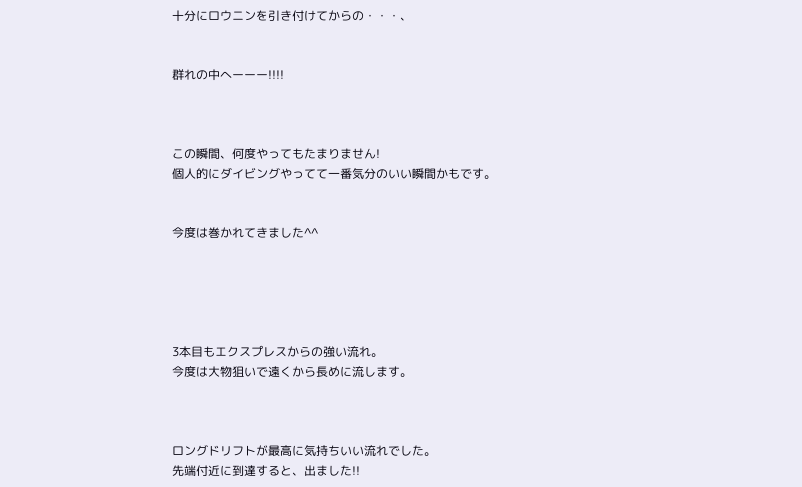十分にロウニンを引き付けてからの・・・、


群れの中へーーー!!!!



この瞬間、何度やってもたまりません!
個人的にダイビングやってて一番気分のいい瞬間かもです。


今度は巻かれてきました^^





3本目もエクスプレスからの強い流れ。
今度は大物狙いで遠くから長めに流します。



ロングドリフトが最高に気持ちいい流れでした。
先端付近に到達すると、出ました!!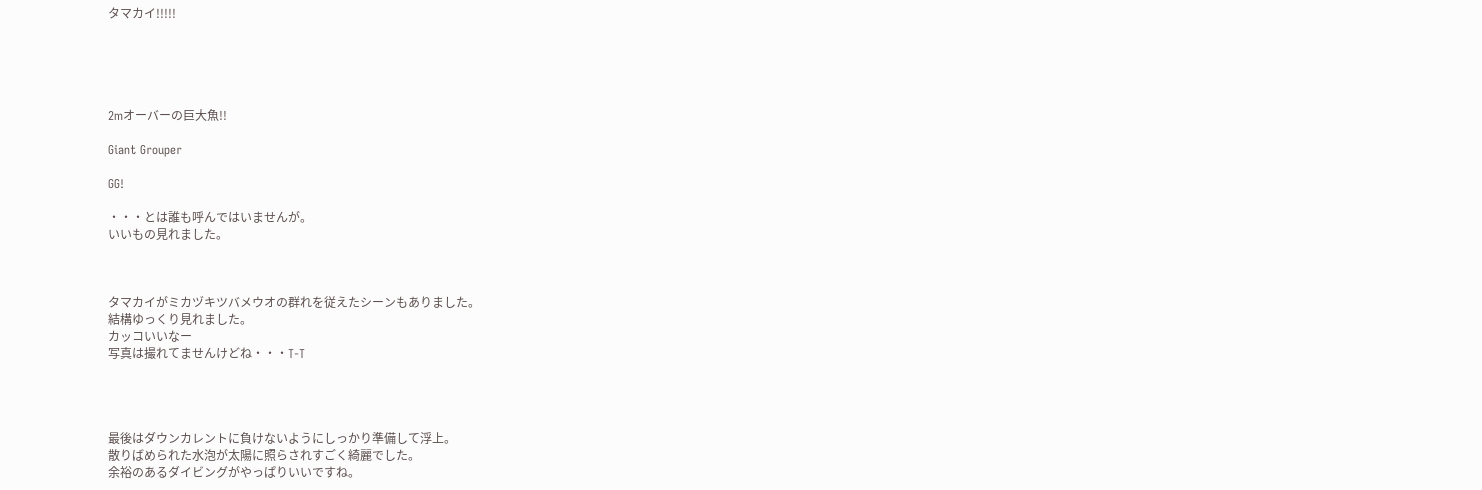タマカイ!!!!!





2mオーバーの巨大魚!!

Giant Grouper

GG!

・・・とは誰も呼んではいませんが。
いいもの見れました。



タマカイがミカヅキツバメウオの群れを従えたシーンもありました。
結構ゆっくり見れました。
カッコいいなー
写真は撮れてませんけどね・・・T-T




最後はダウンカレントに負けないようにしっかり準備して浮上。
散りばめられた水泡が太陽に照らされすごく綺麗でした。
余裕のあるダイビングがやっぱりいいですね。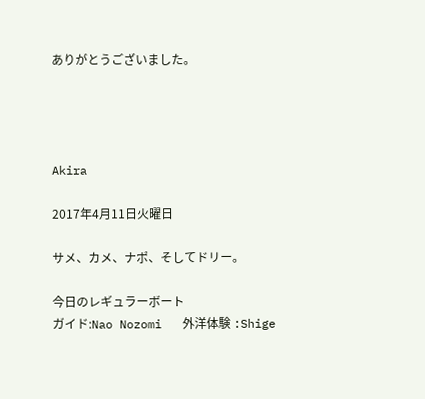ありがとうございました。




Akira

2017年4月11日火曜日

サメ、カメ、ナポ、そしてドリー。

今日のレギュラーボート
ガイド:Nao Nozomi   外洋体験 :Shige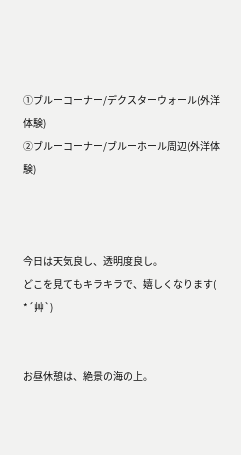①ブルーコーナー/デクスターウォール(外洋体験)
②ブルーコーナー/ブルーホール周辺(外洋体験)



今日は天気良し、透明度良し。
どこを見てもキラキラで、嬉しくなります( *´艸`)


お昼休憩は、絶景の海の上。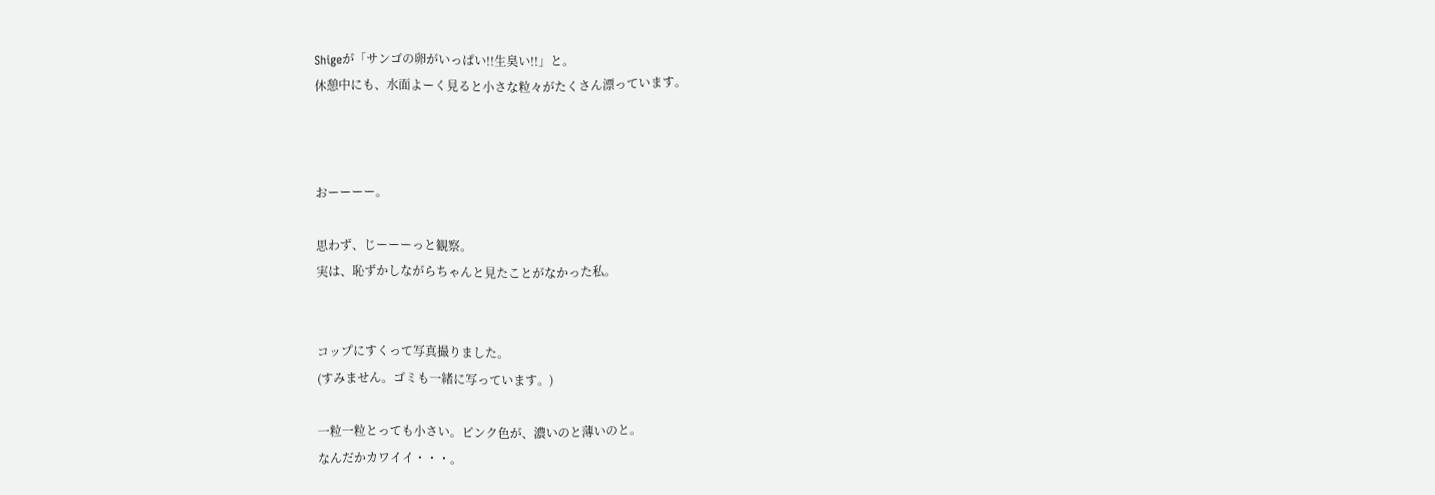Shigeが「サンゴの卵がいっぱい!!生臭い!!」と。
休憩中にも、水面よーく見ると小さな粒々がたくさん漂っています。



おーーーー。

思わず、じーーーっと観察。
実は、恥ずかしながらちゃんと見たことがなかった私。


コップにすくって写真撮りました。
(すみません。ゴミも一緒に写っています。)

一粒一粒とっても小さい。ピンク色が、濃いのと薄いのと。
なんだかカワイイ・・・。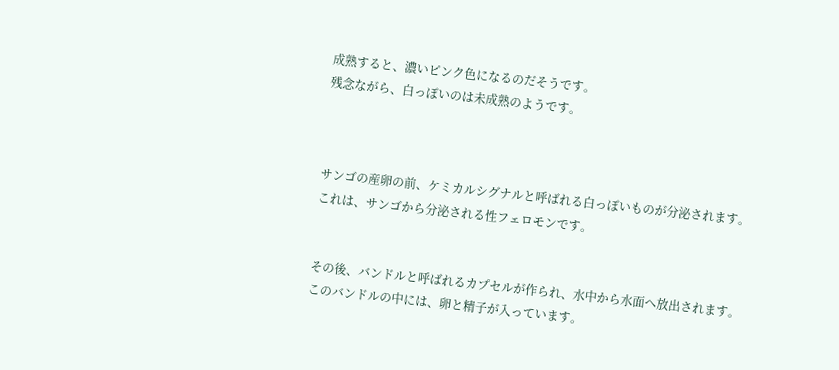成熟すると、濃いピンク色になるのだそうです。
残念ながら、白っぽいのは未成熟のようです。



サンゴの産卵の前、ケミカルシグナルと呼ばれる白っぽいものが分泌されます。
これは、サンゴから分泌される性フェロモンです。


その後、バンドルと呼ばれるカプセルが作られ、水中から水面へ放出されます。
このバンドルの中には、卵と精子が入っています。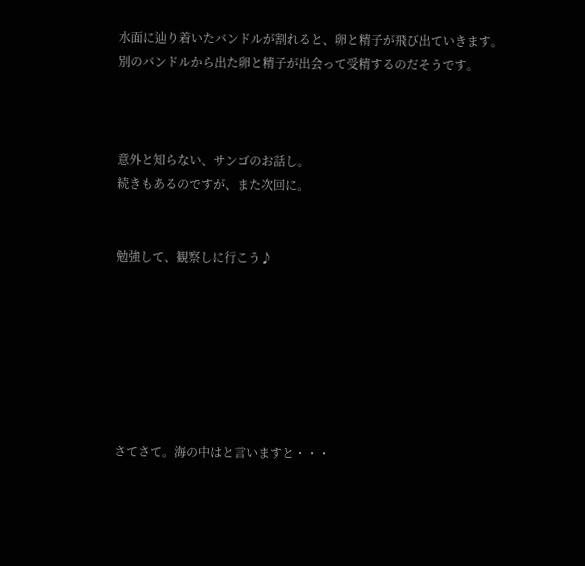水面に辿り着いたバンドルが割れると、卵と精子が飛び出ていきます。
別のバンドルから出た卵と精子が出会って受精するのだそうです。



意外と知らない、サンゴのお話し。
続きもあるのですが、また次回に。


勉強して、観察しに行こう♪







さてさて。海の中はと言いますと・・・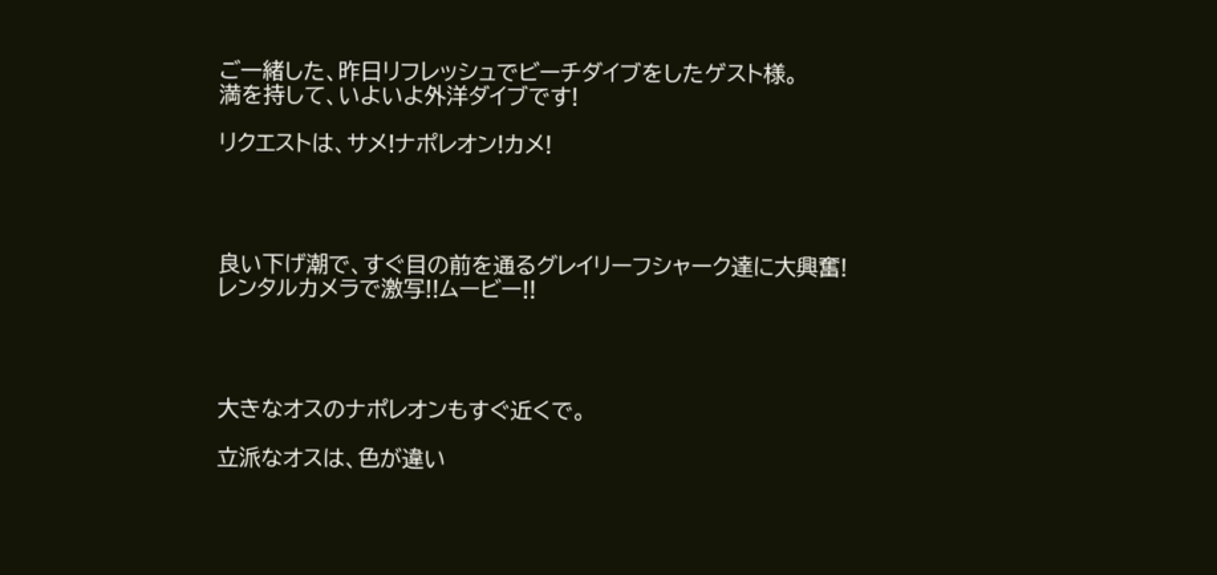ご一緒した、昨日リフレッシュでビーチダイブをしたゲスト様。
満を持して、いよいよ外洋ダイブです!

リクエストは、サメ!ナポレオン!カメ!




良い下げ潮で、すぐ目の前を通るグレイリーフシャーク達に大興奮!
レンタルカメラで激写!!ムービー!!




大きなオスのナポレオンもすぐ近くで。

立派なオスは、色が違い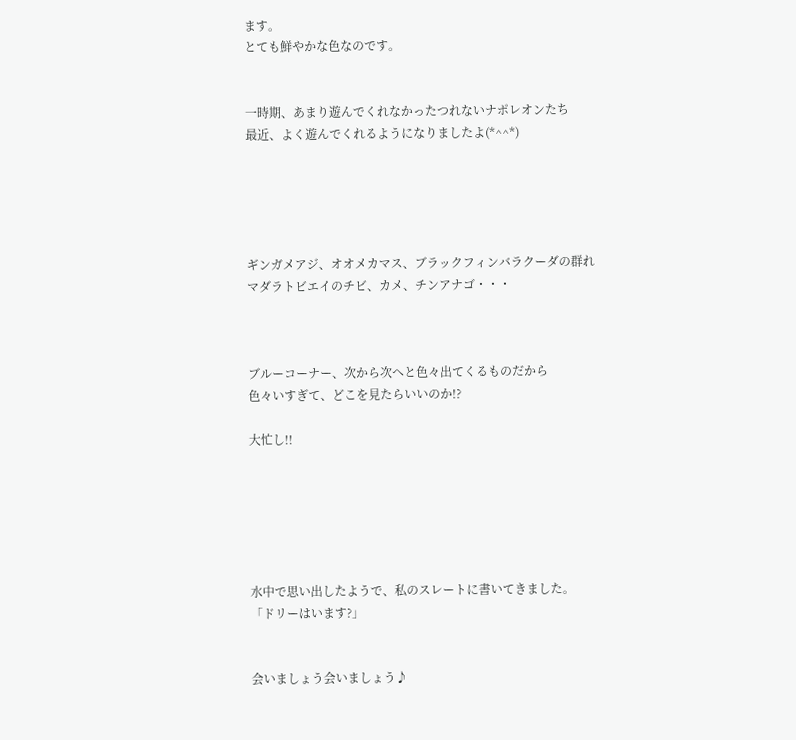ます。
とても鮮やかな色なのです。


一時期、あまり遊んでくれなかったつれないナポレオンたち
最近、よく遊んでくれるようになりましたよ(*^^*)





ギンガメアジ、オオメカマス、ブラックフィンバラクーダの群れ
マダラトビエイのチビ、カメ、チンアナゴ・・・



ブルーコーナー、次から次へと色々出てくるものだから
色々いすぎて、どこを見たらいいのか!?

大忙し!!






水中で思い出したようで、私のスレートに書いてきました。
「ドリーはいます?」


会いましょう会いましょう♪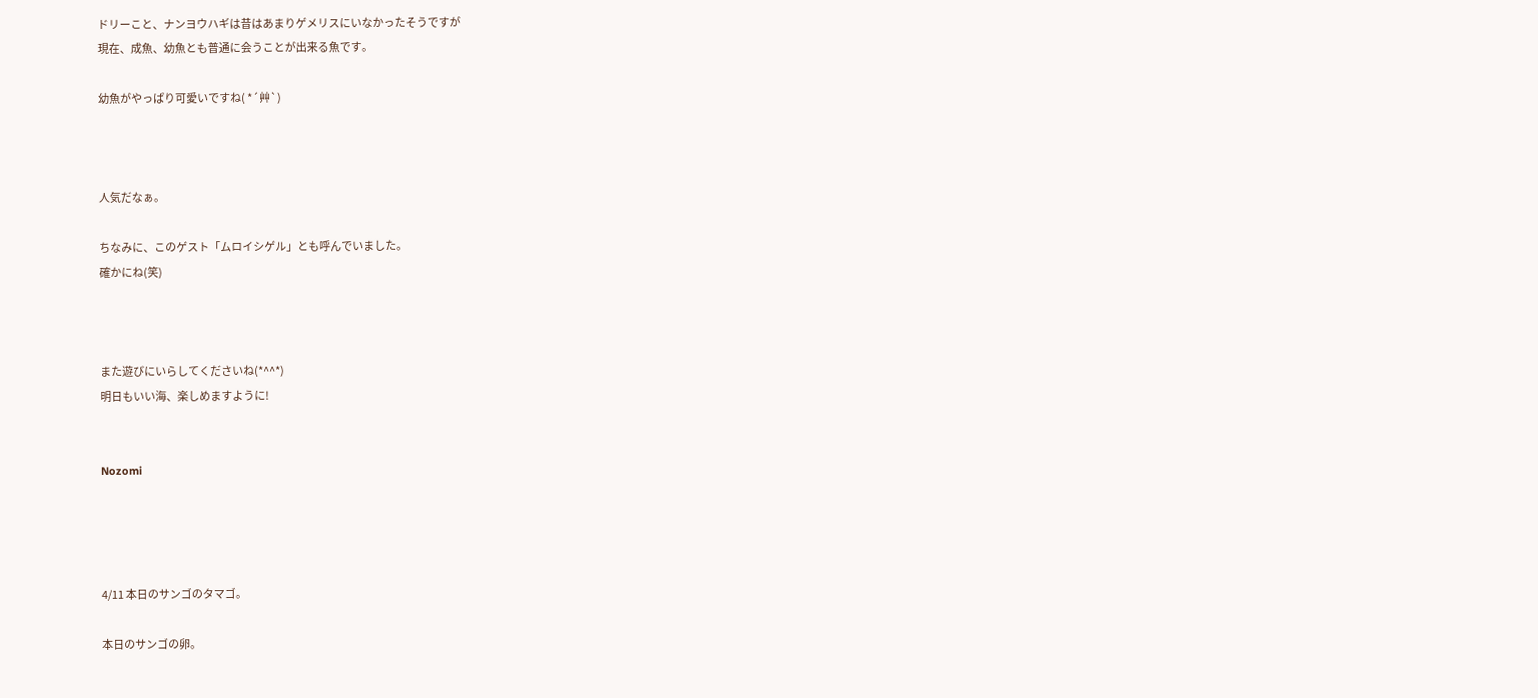ドリーこと、ナンヨウハギは昔はあまりゲメリスにいなかったそうですが
現在、成魚、幼魚とも普通に会うことが出来る魚です。

幼魚がやっぱり可愛いですね( *´艸`)



人気だなぁ。

ちなみに、このゲスト「ムロイシゲル」とも呼んでいました。
確かにね(笑)



また遊びにいらしてくださいね(*^^*)
明日もいい海、楽しめますように!


Nozomi




4/11 本日のサンゴのタマゴ。

本日のサンゴの卵。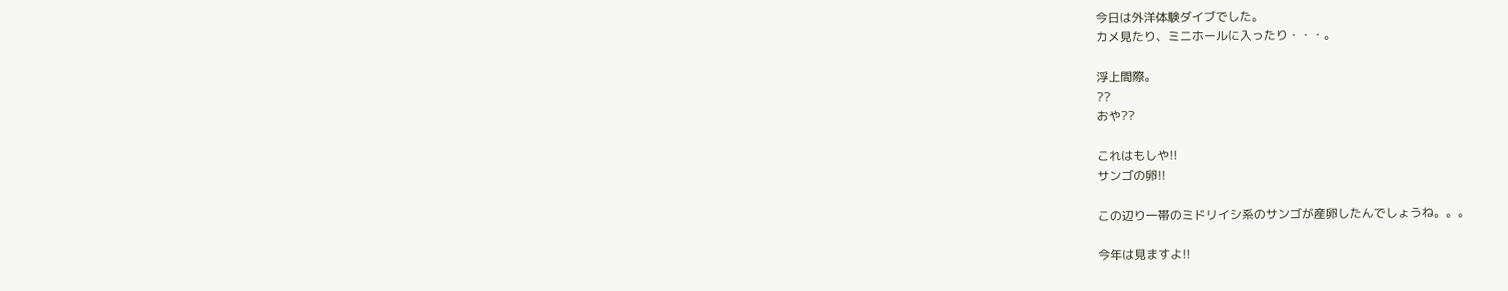今日は外洋体験ダイブでした。
カメ見たり、ミニホールに入ったり・・・。

浮上間際。
??
おや??

これはもしや!!
サンゴの卵!!

この辺り一帯のミドリイシ系のサンゴが産卵したんでしょうね。。。

今年は見ますよ!!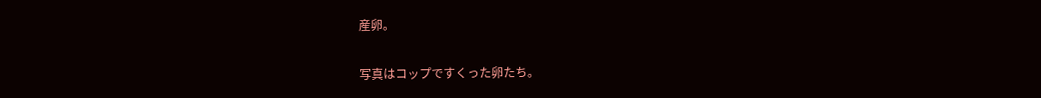産卵。

写真はコップですくった卵たち。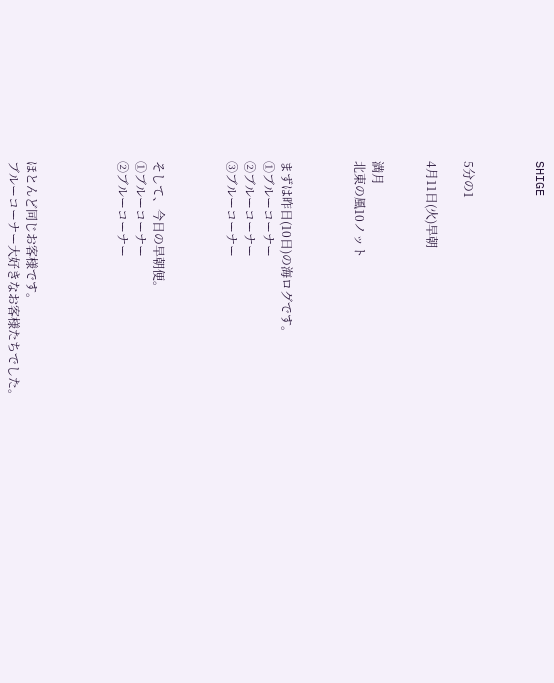SHIGE



5分の1

4月11日(火)早朝


満月
北東の風10ノット



まずは昨日(10日)の海ログです。
①ブルーコーナー
②ブルーコーナー
③ブルーコーナー



そして、今日の早朝便。
①ブルーコーナー
②ブルーコーナー




ほとんど同じお客様です。
ブルーコーナー大好きなお客様たちでした。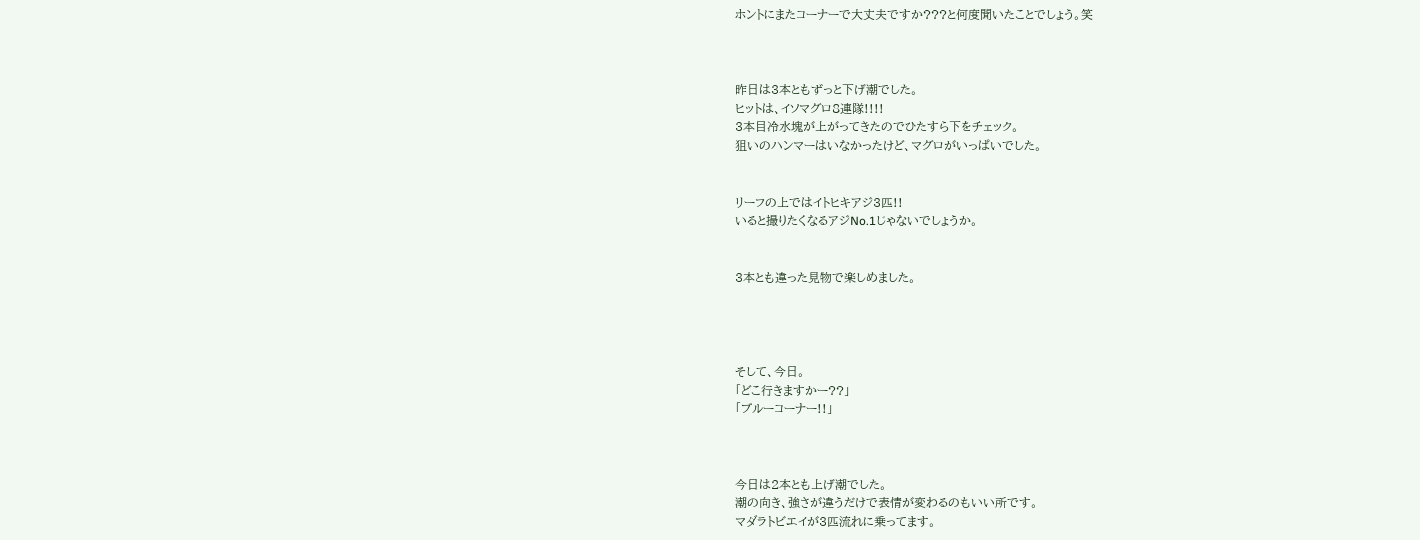ホントにまたコーナーで大丈夫ですか???と何度聞いたことでしょう。笑



昨日は3本ともずっと下げ潮でした。
ヒットは、イソマグロ8連隊!!!!
3本目冷水塊が上がってきたのでひたすら下をチェック。
狙いのハンマーはいなかったけど、マグロがいっぱいでした。


リーフの上ではイトヒキアジ3匹!!
いると撮りたくなるアジNo.1じゃないでしょうか。


3本とも違った見物で楽しめました。




そして、今日。
「どこ行きますかー??」
「ブルーコーナー!!」



今日は2本とも上げ潮でした。
潮の向き、強さが違うだけで表情が変わるのもいい所です。
マダラトビエイが3匹流れに乗ってます。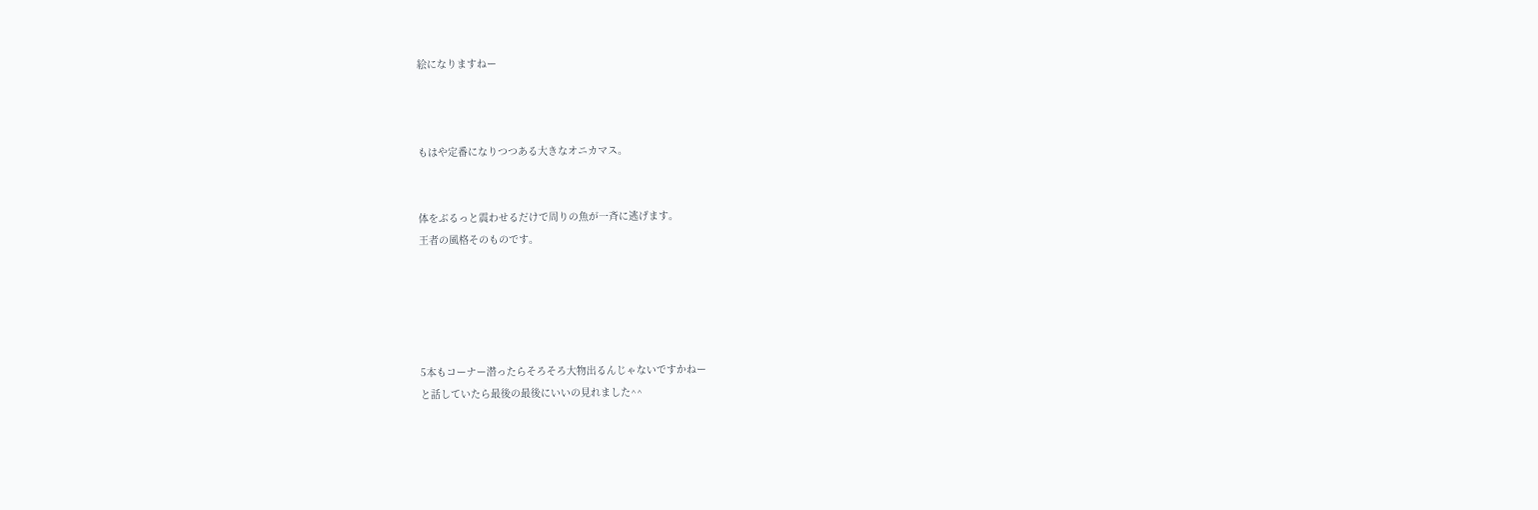絵になりますねー



もはや定番になりつつある大きなオニカマス。


体をぶるっと震わせるだけで周りの魚が一斉に逃げます。
王者の風格そのものです。





5本もコーナー潜ったらそろそろ大物出るんじゃないですかねー
と話していたら最後の最後にいいの見れました^^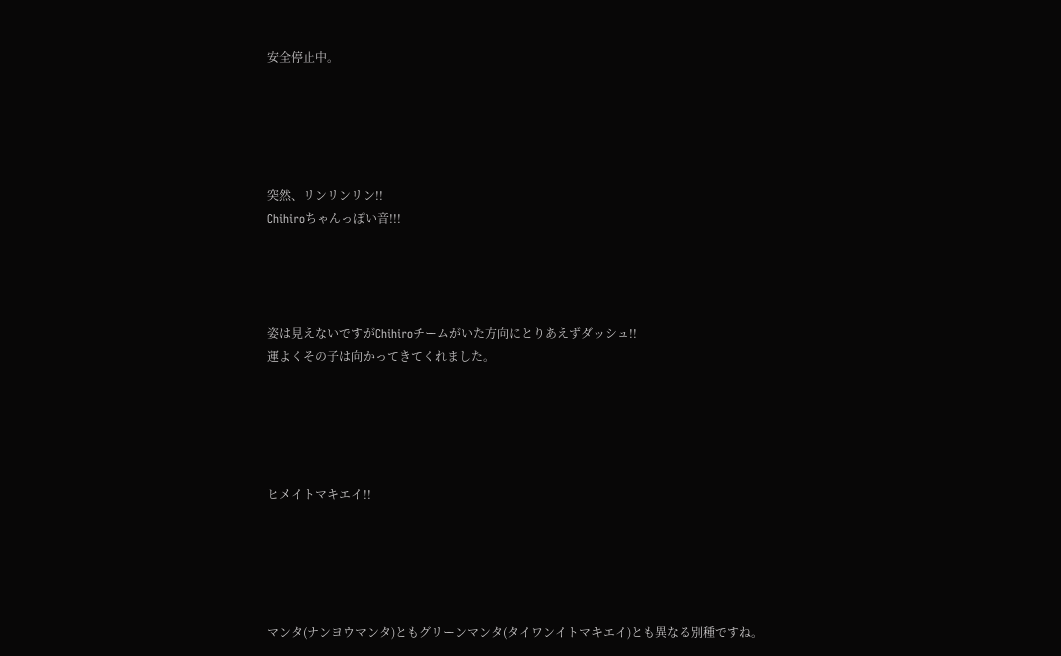安全停止中。





突然、リンリンリン!!
Chihiroちゃんっぽい音!!!




姿は見えないですがChihiroチームがいた方向にとりあえずダッシュ!!
運よくその子は向かってきてくれました。





ヒメイトマキエイ!!





マンタ(ナンヨウマンタ)ともグリーンマンタ(タイワンイトマキエイ)とも異なる別種ですね。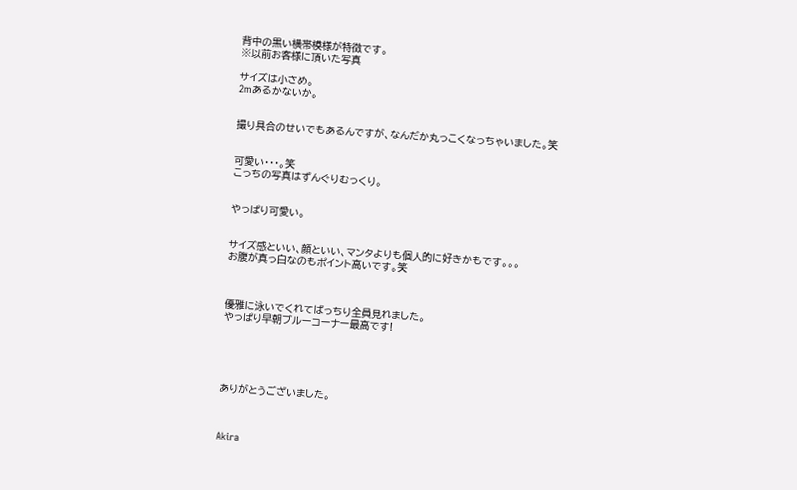背中の黒い横帯模様が特徴です。
※以前お客様に頂いた写真

サイズは小さめ。
2mあるかないか。


撮り具合のせいでもあるんですが、なんだか丸っこくなっちゃいました。笑


可愛い・・・。笑
こっちの写真はずんぐりむっくり。


やっぱり可愛い。


サイズ感といい、顔といい、マンタよりも個人的に好きかもです。。。
お腹が真っ白なのもポイント高いです。笑



優雅に泳いでくれてばっちり全員見れました。
やっぱり早朝ブルーコーナー最高です!





ありがとうございました。



Akira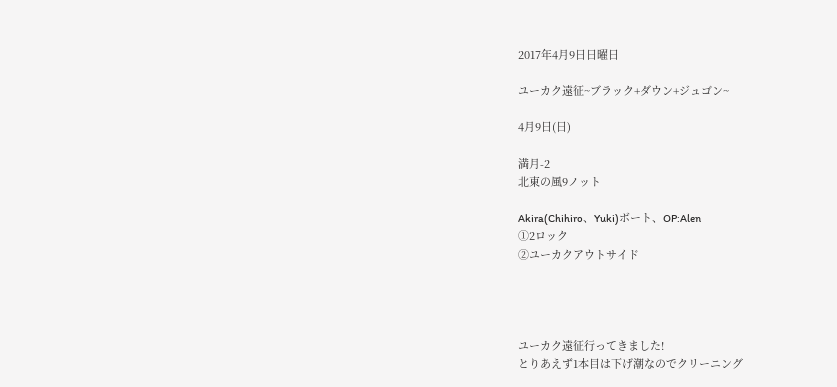2017年4月9日日曜日

ユーカク遠征~ブラック+ダウン+ジュゴン~

4月9日(日)

満月-2
北東の風9ノット

Akira(Chihiro、Yuki)ボート、OP:Alen
①2ロック
②ユーカクアウトサイド




ユーカク遠征行ってきました!
とりあえず1本目は下げ潮なのでクリーニング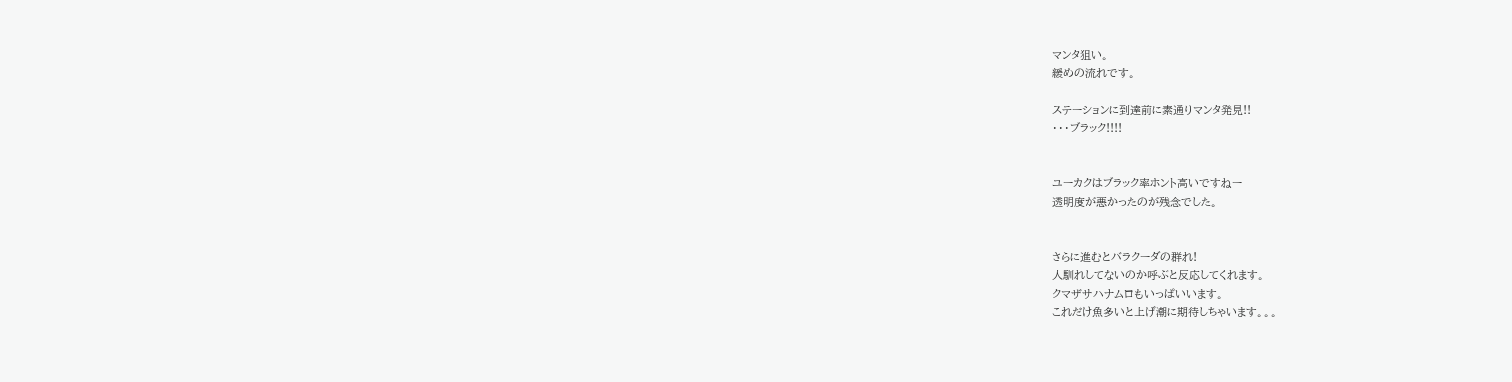マンタ狙い。
緩めの流れです。

ステーションに到達前に素通りマンタ発見!!
・・・ブラック!!!!


ユーカクはブラック率ホント高いですねー
透明度が悪かったのが残念でした。


さらに進むとバラクーダの群れ!
人馴れしてないのか呼ぶと反応してくれます。
クマザサハナムロもいっぱいいます。
これだけ魚多いと上げ潮に期待しちゃいます。。。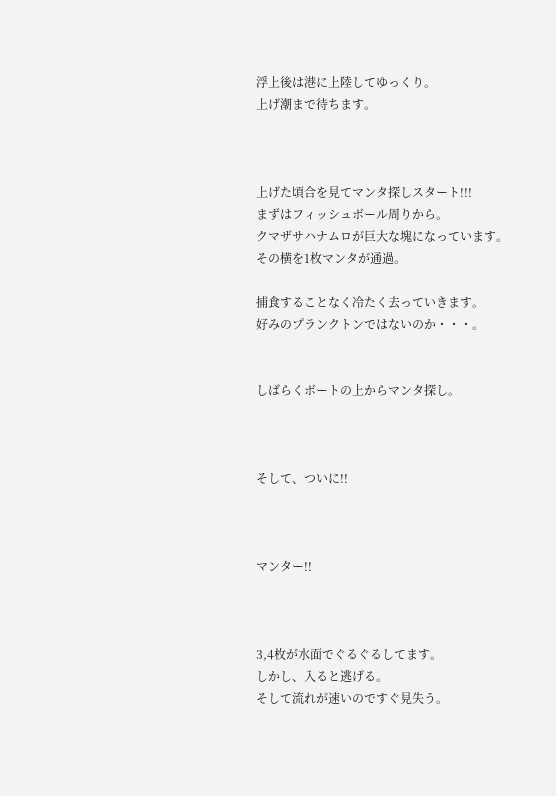浮上後は港に上陸してゆっくり。
上げ潮まで待ちます。



上げた頃合を見てマンタ探しスタート!!!
まずはフィッシュボール周りから。
クマザサハナムロが巨大な塊になっています。
その横を1枚マンタが通過。

捕食することなく冷たく去っていきます。
好みのプランクトンではないのか・・・。


しばらくボートの上からマンタ探し。



そして、ついに!!



マンター!!



3,4枚が水面でぐるぐるしてます。
しかし、入ると逃げる。
そして流れが速いのですぐ見失う。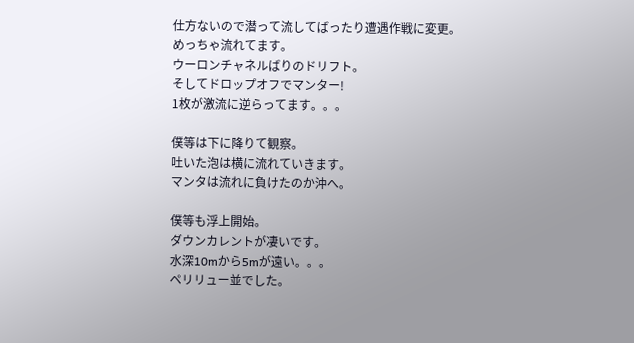仕方ないので潜って流してばったり遭遇作戦に変更。
めっちゃ流れてます。
ウーロンチャネルばりのドリフト。
そしてドロップオフでマンター!
1枚が激流に逆らってます。。。

僕等は下に降りて観察。
吐いた泡は横に流れていきます。
マンタは流れに負けたのか沖へ。

僕等も浮上開始。
ダウンカレントが凄いです。
水深10mから5mが遠い。。。
ペリリュー並でした。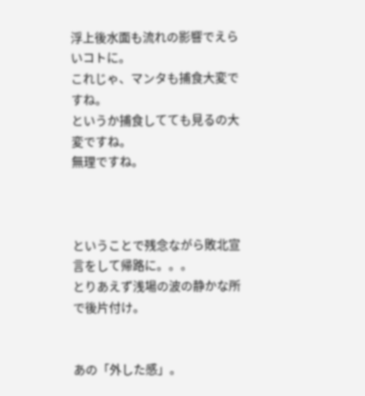浮上後水面も流れの影響でえらいコトに。
これじゃ、マンタも捕食大変ですね。
というか捕食してても見るの大変ですね。
無理ですね。



ということで残念ながら敗北宣言をして帰路に。。。
とりあえず浅場の波の静かな所で後片付け。


あの「外した感」。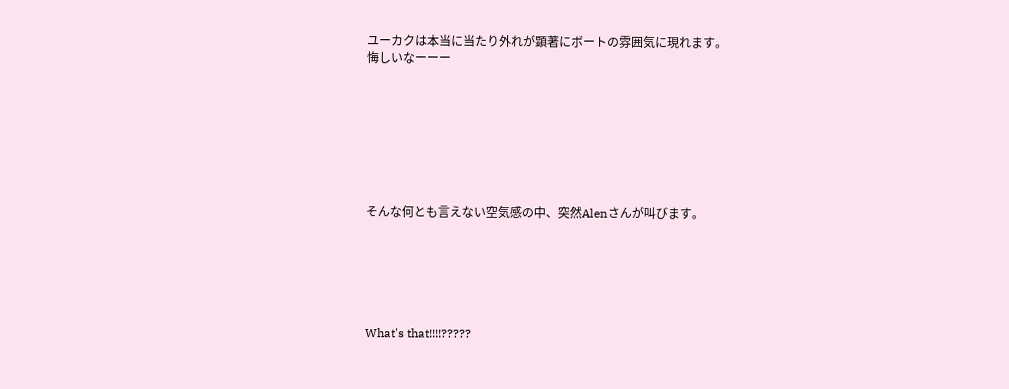ユーカクは本当に当たり外れが顕著にボートの雰囲気に現れます。
悔しいなーーー








そんな何とも言えない空気感の中、突然Alenさんが叫びます。






What's that!!!!?????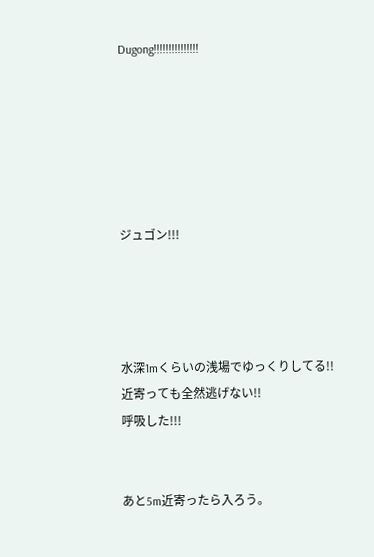Dugong!!!!!!!!!!!!!!!






ジュゴン!!!




水深1mくらいの浅場でゆっくりしてる!!
近寄っても全然逃げない!!
呼吸した!!!


あと5m近寄ったら入ろう。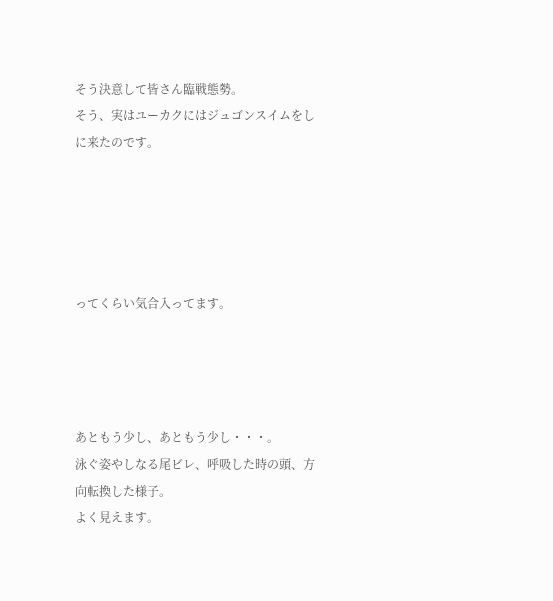そう決意して皆さん臨戦態勢。
そう、実はユーカクにはジュゴンスイムをしに来たのです。





ってくらい気合入ってます。




あともう少し、あともう少し・・・。
泳ぐ姿やしなる尾ビレ、呼吸した時の頭、方向転換した様子。
よく見えます。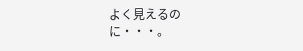よく見えるのに・・・。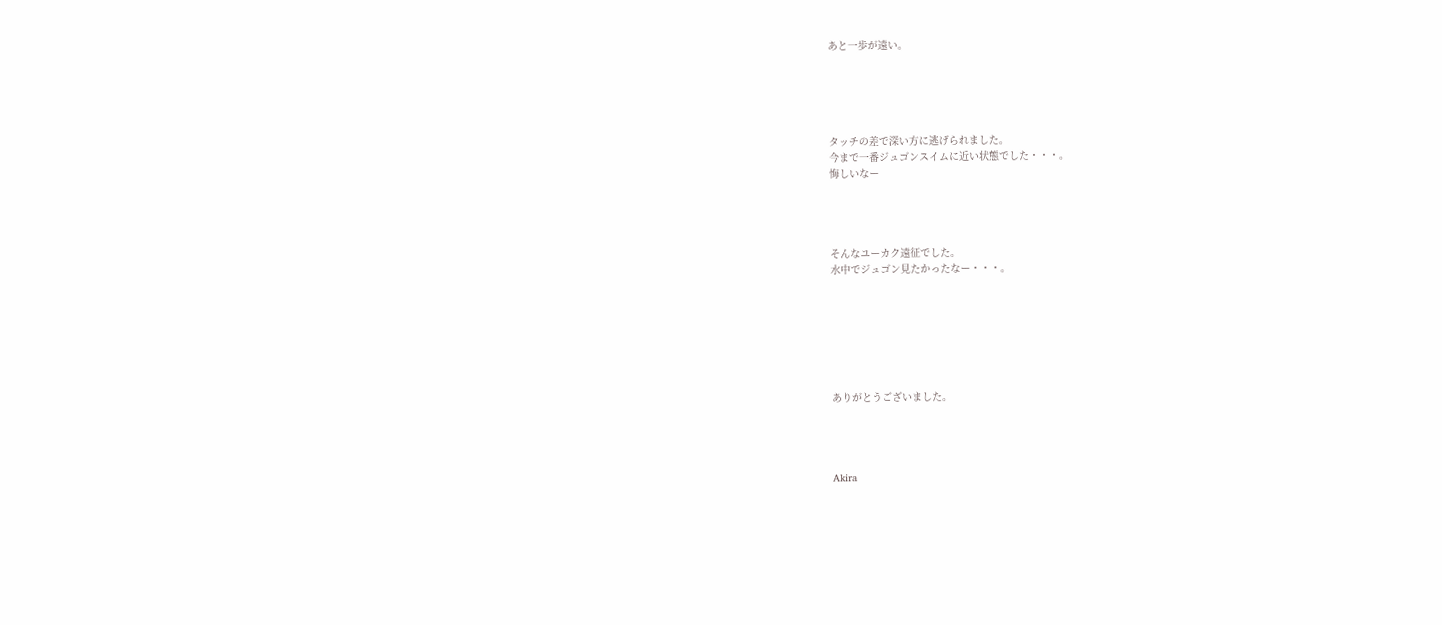あと一歩が遠い。





タッチの差で深い方に逃げられました。
今まで一番ジュゴンスイムに近い状態でした・・・。
悔しいなー




そんなユーカク遠征でした。
水中でジュゴン見たかったなー・・・。







ありがとうございました。




Akira